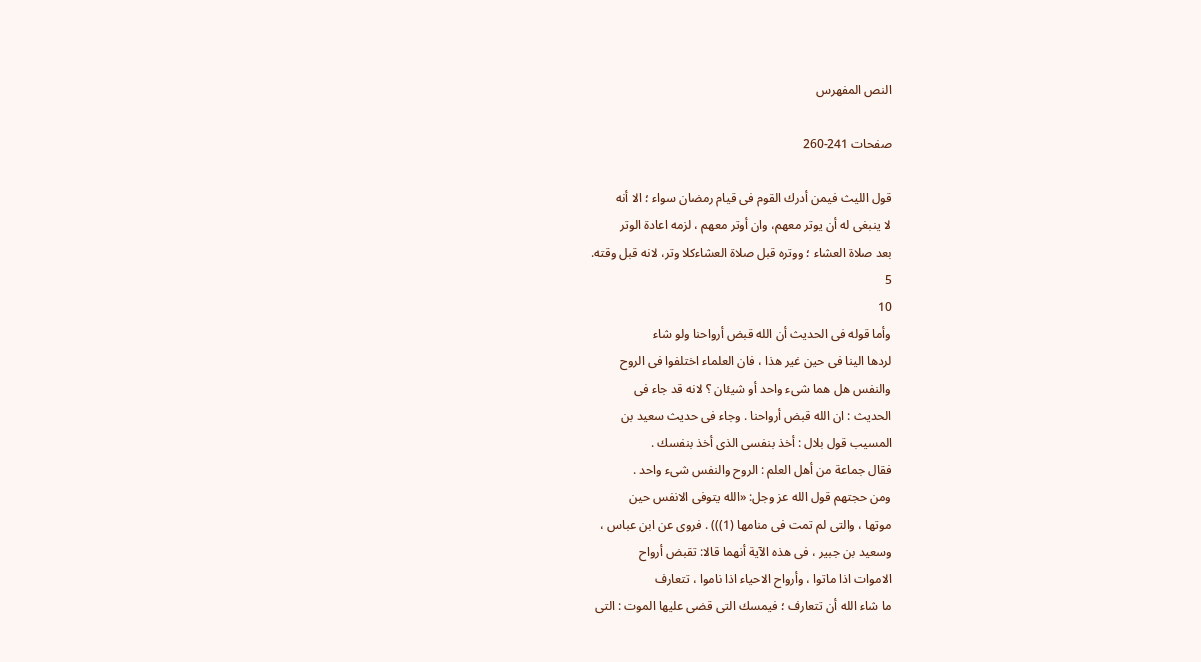النص المفهرس

صفحات 241-260

قول الليث فيمن أدرك القوم فى قيام رمضان سواء ؛ الا أنه
لا ينبغى له أن يوتر معهم، وان أوتر معهم ، لزمه اعادة الوتر
بعد صلاة العشاء ؛ ووتره قبل صلاة العشاءكلا وتر، لانه قبل وقته.
5
10
وأما قوله فى الحديث أن الله قبض أرواحنا ولو شاء
لردها الينا فى حين غير هذا ، فان العلماء اختلفوا فى الروح
والنفس هل هما شىء واحد أو شيئان ؟ لانه قد جاء فى
الحديث : ان الله قبض أرواحنا . وجاء فى حديث سعيد بن
المسيب قول بلال : أخذ بنفسى الذى أخذ بنفسك .
فقال جماعة من أهل العلم : الروح والنفس شىء واحد .
ومن حجتهم قول الله عز وجل: «الله يتوفى الانفس حين
موتها ، والتى لم تمت فى منامها (1))) . فروى عن ابن عباس ،
وسعيد بن جبير ، فى هذه الآية أنهما قالا: تقبض أرواح
الاموات اذا ماتوا ، وأرواح الاحياء اذا ناموا ، تتعارف
ما شاء الله أن تتعارف ؛ فيمسك التى قضى عليها الموت : التى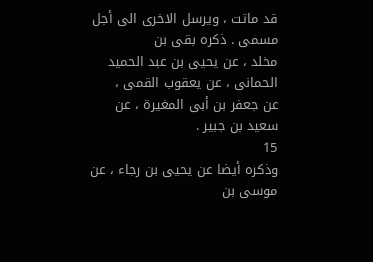قد ماتت ، ويرسل الاخرى الى أجل مسمى . ذكره بقى بن
مخلد ، عن يحيى بن عبد الحميد الحمانى ، عن يعقوب القمى ،
عن جعفر بن أبى المغيرة ، عن سعيد بن جبير .
15
وذكره أيضا عن يحيى بن رجاء ، عن موسى بن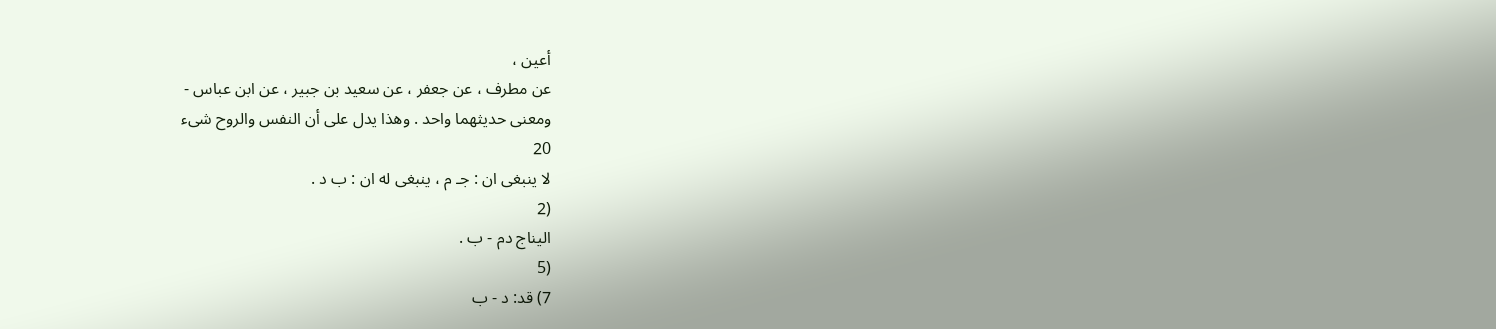أعين ،
عن مطرف ، عن جعفر ، عن سعيد بن جبير ، عن ابن عباس -
ومعنى حديثهما واحد . وهذا يدل على أن النفس والروح شىء
20
لا ينبغى ان : جـ م ، ينبغى له ان : ب د .
(2
اليناج دم - ب .
(5
7) قد: د - ب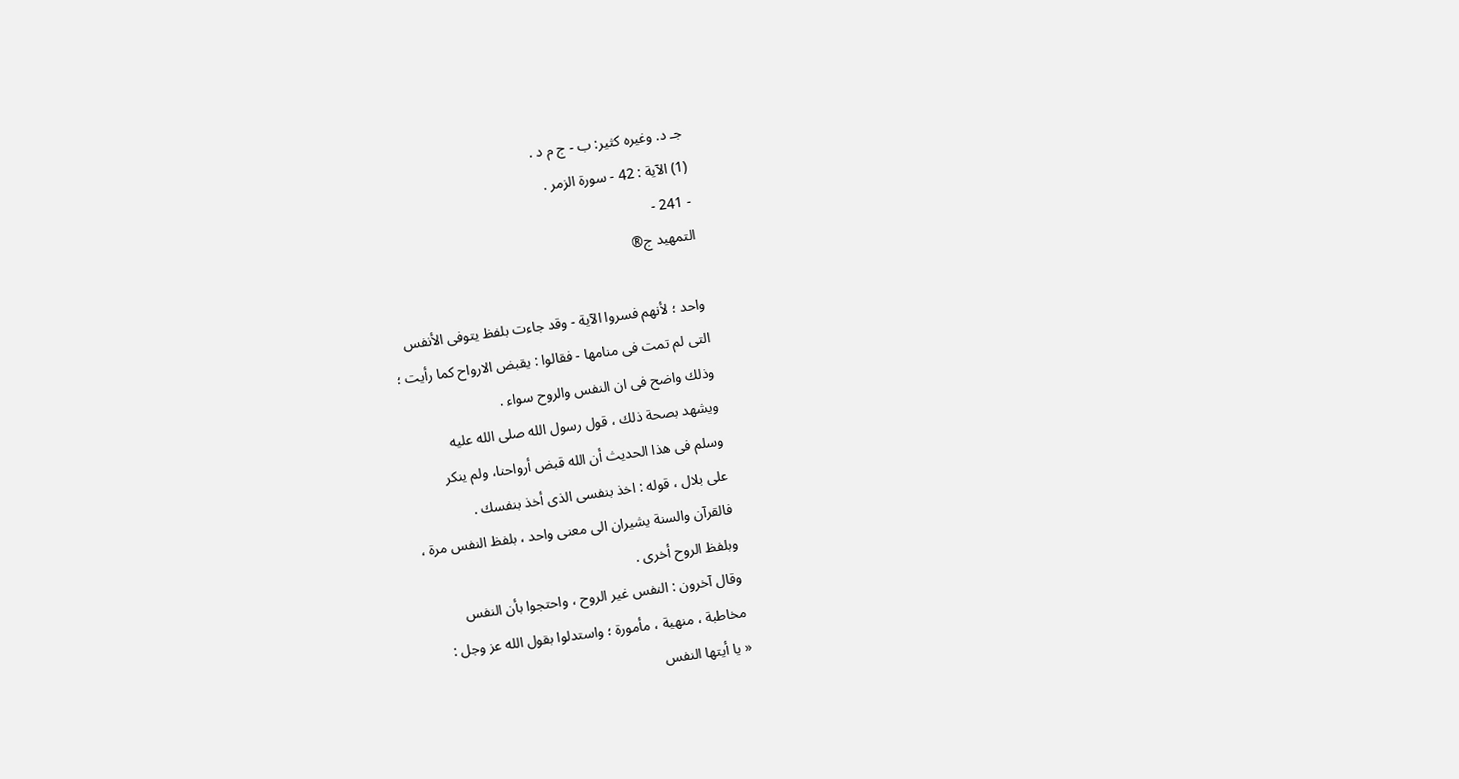جـ د. وغيره كثير: ب - ج م د .
(1) الآية : 42 - سورة الزمر .
- 241 -
التمهيد ج®

واحد ؛ لأنهم فسروا الآية - وقد جاءت بلفظ يتوفى الأنفس
التى لم تمت فى منامها - فقالوا : يقبض الارواح كما رأيت ؛
وذلك واضح فى ان النفس والروح سواء .
ويشهد بصحة ذلك ، قول رسول الله صلى الله عليه
وسلم فى هذا الحديث أن الله قبض أرواحنا، ولم ينكر
على بلال ، قوله : اخذ بنفسى الذى أخذ بنفسك .
فالقرآن والسنة يشيران الى معنى واحد ، بلفظ النفس مرة ،
وبلفظ الروح أخرى .
وقال آخرون : النفس غير الروح ، واحتجوا بأن النفس
مخاطبة ، منهية ، مأمورة ؛ واستدلوا بقول الله عز وجل :
« يا أيتها النفس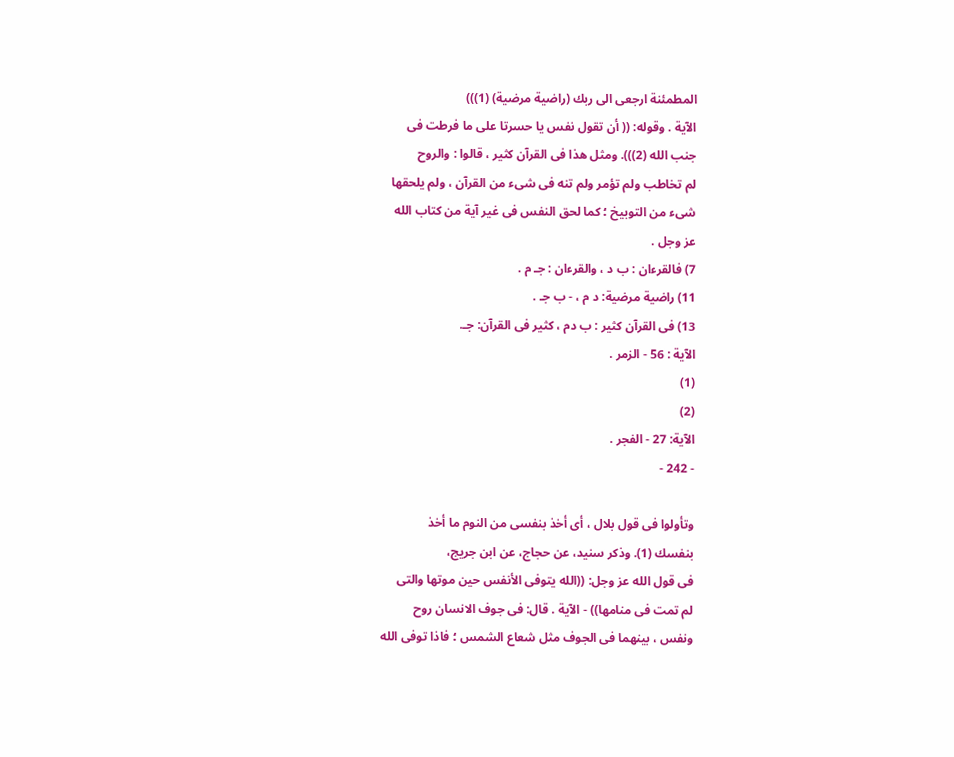المطمئنة ارجعى الى ربك (راضية مرضية) (1)))
الآية . وقوله: (( أن تقول نفس يا حسرتا على ما فرطت فى
جنب الله (2))). ومثل هذا فى القرآن كثير ، قالوا : والروح
لم تخاطب ولم تؤمر ولم تنه فى شىء من القرآن ، ولم يلحقها
شىء من التوبيخ ؛ كما لحق النفس فى غير آية من كتاب الله
عز وجل .
7) فالقرءان : ب د ، والقرءان : جـ م .
11) راضية مرضية: د م ، - ب جـ .
13) فى القرآن كثير : ب دم ، كثير فى القرآن: جـ.
الآية : 56 - الزمر .
(1)
(2)
الآية: 27 - الفجر .
- 242 -

وتأولوا فى قول بلال ، أى أخذ بنفسى من النوم ما أخذ
بنفسك (1). وذكر سنيد، عن حجاج، عن ابن جريج،
فى قول الله عز وجل: ((الله يتوفى الأنفس حين موتها والتى
لم تمت فى منامها)) - الآية . قال: فى جوف الانسان روح
ونفس ، بينهما فى الجوف مثل شعاع الشمس ؛ فاذا توفى الله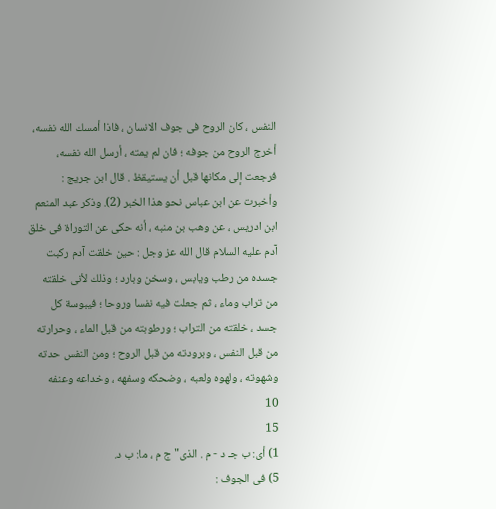النفس ، كان الروح فى جوف الانسان ، فاذا أمسك الله نفسه،
أخرج الروح من جوفه ؛ فان لم يمته ، أرسل الله نفسه،
فرجعت إلى مكانها قبل أن يستيقظ . قال ابن جريج :
وأخبرت عن ابن عباس نحو هذا الخبر (2). وذكر عبد المنعم
ابن ادريس ، عن وهب بن منبه ، أنه حكى عن التوراة فى خلق
آدم عليه السلام قال الله عز وجل : حين خلقت آدم ركبت
جسده من رطب ويابس ، وسخن وبارد ؛ وذلك لأنى خلقته
من تراب وماء ، ثم جعلت فيه نفسا وروحا ؛ فيبوسة كل
جسد ، خلقته من التراب ؛ ورطوبته من قبل الماء ، وحرارته
من قبل النفس ، وبرودته من قبل الروح ؛ ومن النفس حدته
وشهوته ، ولهوه ولعبه ، وضحكه وسفهه ، وخداعه وعنفه
10
15
1) أى: ب جـ د - م . الذى" ج م ، ما: ب د.
5) فى الجوف :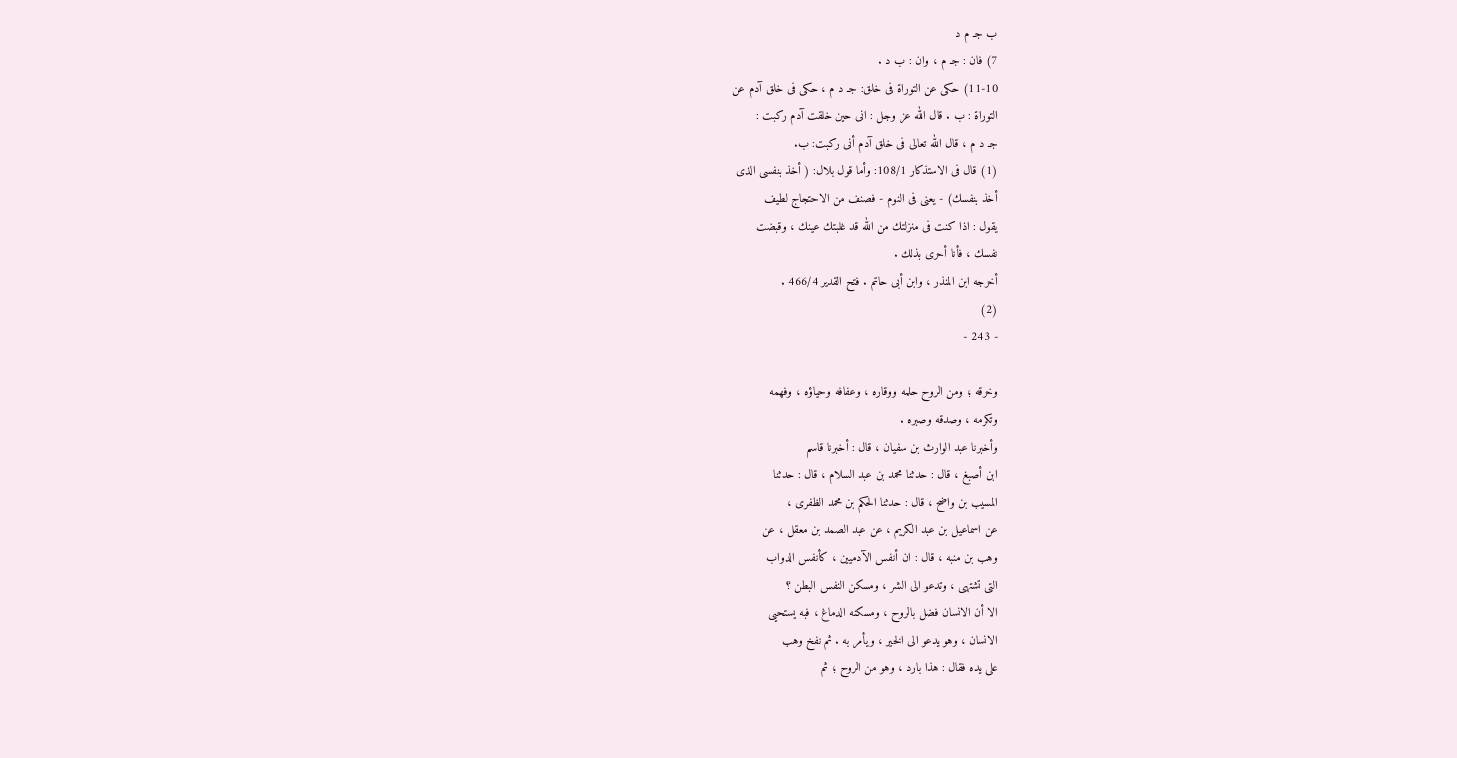ب جـ م د
7) فان : جـ م ، وان : ب د .
11-10) حكى عن التوراة فى خلق: جـ د م ، حكى فى خلق آدم عن
التوراة : ب . قال الله عز وجل : انى حين خلقت آدم ركبت :
جـ د م ، قال الله تعالى فى خلق آدم أنى ركبت: ب.
(1) قال فى الاستذكار 108/1: وأما قول بلال: ( أخذ بنفسى الذى
أخذ بنفسك) - يعنى فى النوم - فصنف من الاحتجاج لطيف
يقول : اذا كنت فى منزلتك من الله قد غلبتك عينك ، وقبضت
نفسك ، فأنا أحرى بذلك .
أخرجه ابن المنذر ، وابن أبى حاتم . فتح القدير 466/4 .
(2)
- 243 -

وخرقه ؛ ومن الروح حلمه ووقاره ، وعفافه وحياؤه ، وفهمه
وتكرمه ، وصدقه وصبره .
وأخبرنا عبد الوارث بن سفيان ، قال : أخبرنا قاسم
ابن أصبغ ، قال : حدثنا محمد بن عبد السلام ، قال : حدثنا
المسيب بن واضح ، قال : حدثنا الحكم بن محمد الظفرى ،
عن اسماعيل بن عبد الكريم ، عن عبد الصمد بن معقل ، عن
وهب بن منبه ، قال : ان أنفس الآدميين ، كأنفس الدواب
التى تشتهى ، وتدعو الى الشر ، ومسكن النفس البطن ؟
الا أن الانسان فضل بالروح ، ومسكنه الدماغ ، فبه يستحيى
الانسان ، وهو يدعو الى الخير ، ويأمر به . ثم نفخ وهب
على يده فقال : هذا بارد ، وهو من الروح ؛ ثم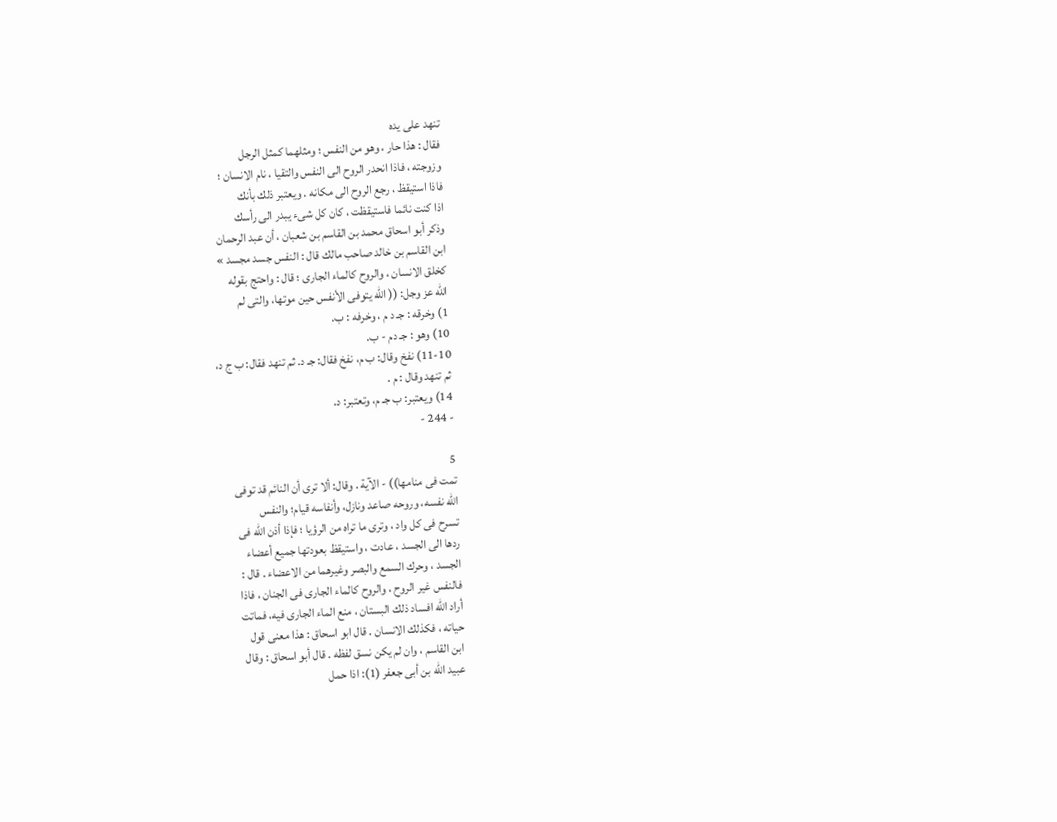تنهد على يده
فقال : هذا حار ، وهو من النفس ؛ ومثلهما كمثل الرجل
وزوجته ، فاذا انحدر الروح الى النفس والتقيا ، نام الانسان ؛
فاذا استيقظ ، رجع الروح الى مكانه . ويعتبر ذلك بأنك
اذا كنت نائما فاستيقظت ، كان كل شىء يبدر الى رأسك
وذكر أبو اسحاق محمد بن القاسم بن شعبان ، أن عبد الرحمان
ابن القاسم بن خالد صاحب مالك قال : النفس جسد مجسد »
كخلق الانسان ، والروح كالماء الجارى ؛ قال : واحتج بقوله
الله عز وجل: (( الله يتوفى الأنفس حين موتها، والتى لم
1) وخرقه : جـ د م ، وخرفه : ب.
10) وهو : جـ دم - ب.
11-10) نفخ وقال: ب م، نفخ فقال: جـ د. ثم تنهد فقال: ب ج د،
ثم تنهد وقال : م .
14) ويعتبر: ب جـ م، وتعتبر: د.
- 244 -

5
تمت فى منامها)) - الآية . وقال: ألا ترى أن النائم قد توفى
الله نفسه، وروحه صاعد ونازل، وأنفاسه قيام؛ والنفس
تسرح فى كل واد ، وترى ما تراه من الرؤيا ؛ فإذا أذن الله فى
ردها الى الجسد ، عادت ، واستيقظ بعودتها جميع أعضاء
الجسد ، وحرك السمع والبصر وغيرهما من الاعضاء . قال :
فالنفس غير الروح ، والروح كالماء الجارى فى الجنان ، فاذا
أراد الله افساد ذلك البستان ، منع الماء الجارى فيه، فماتت
حياته ، فكذلك الانسان . قال ابو اسحاق : هذا معنى قول
ابن القاسم ، وان لم يكن نسق لفظه . قال أبو اسحاق : وقال
عبيد الله بن أبى جعفر (1): اذا حمل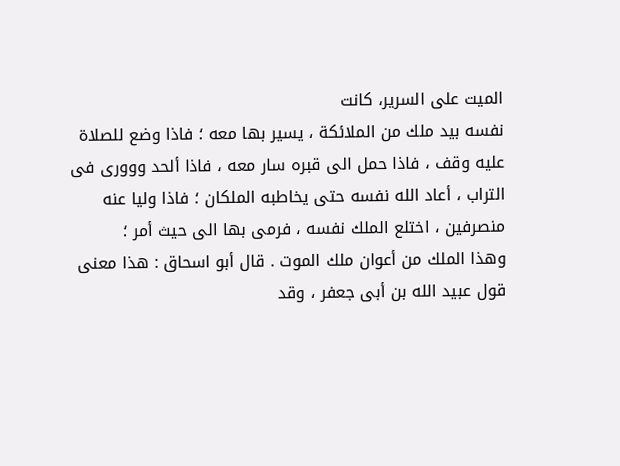الميت على السرير، كانت
نفسه بيد ملك من الملائكة ، يسير بها معه ؛ فاذا وضع للصلاة
عليه وقف ، فاذا حمل الى قبره سار معه ، فاذا ألحد ووورى فى
التراب ، أعاد الله نفسه حتى يخاطبه الملكان ؛ فاذا وليا عنه
منصرفين ، اختلع الملك نفسه ، فرمى بها الى حيث أمر ؛
وهذا الملك من أعوان ملك الموت . قال أبو اسحاق : هذا معنى
قول عبيد الله بن أبى جعفر ، وقد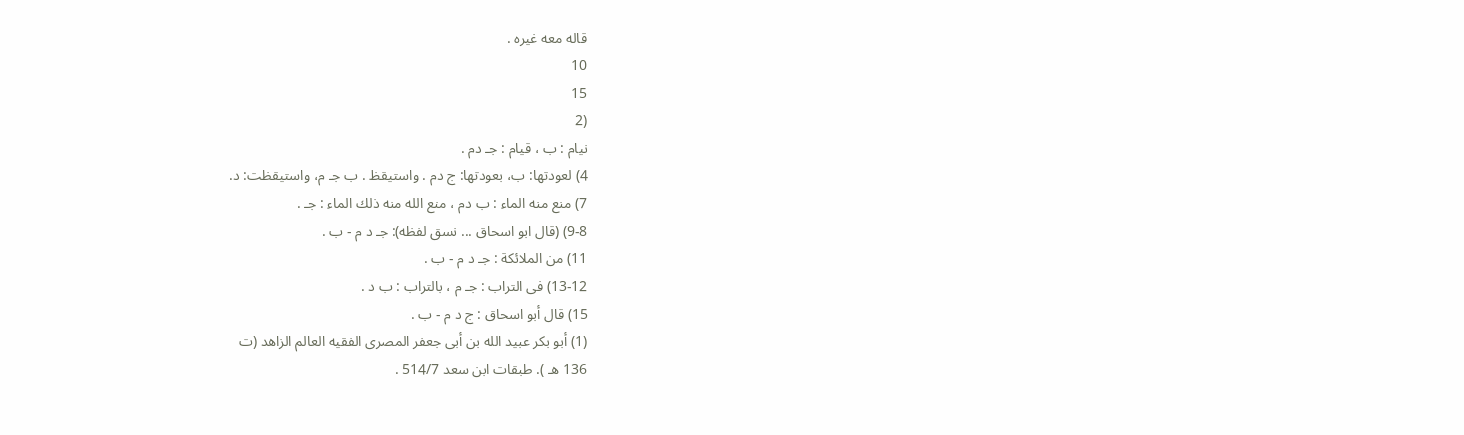قاله معه غيره .
10
15
(2
نيام : ب ، قيام : جـ دم .
4) لعودتها: ب، بعودتها: ج دم . واستيقظ . ب جـ م، واستيقظت: د.
7) منع منه الماء : ب دم ، منع الله منه ذلك الماء : جـ .
9-8) (قال ابو اسحاق ... نسق لفظه): جـ د م - ب .
11) من الملائكة : جـ د م - ب .
13-12) فى التراب : جـ م ، بالتراب : ب د .
15) قال أبو اسحاق : ج د م - ب .
(1) أبو بكر عبيد الله بن أبى جعفر المصرى الفقيه العالم الزاهد (ت
136 هـ ). طبقات ابن سعد 514/7 .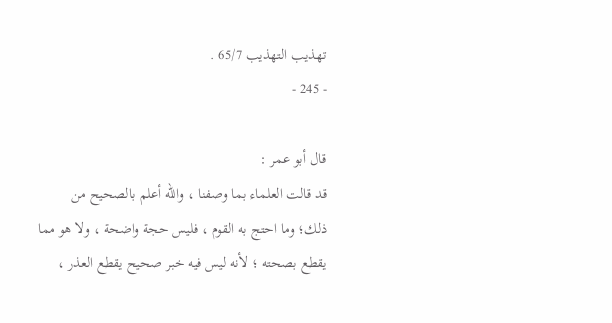تهذيب التهذيب 65/7 .
- 245 -

قال أبو عمر :
قد قالت العلماء بما وصفنا ، والله أعلم بالصحيح من
ذلك؛ وما احتج به القوم ، فليس حجة واضحة ، ولا هو مما
يقطع بصحته ؛ لأنه ليس فيه خبر صحيح يقطع العذر ،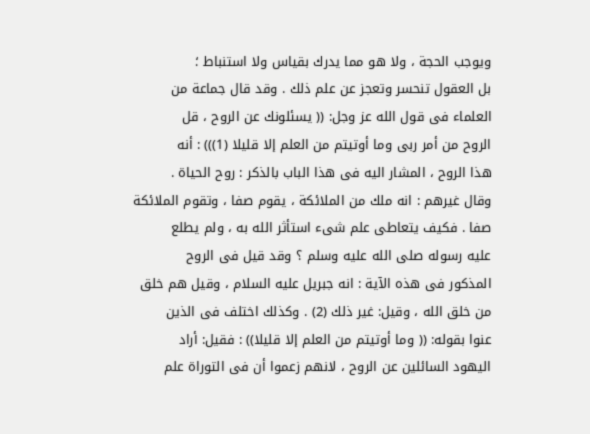ويوجب الحجة ، ولا هو مما يدرك بقياس ولا استنباط ؛
بل العقول تنحسر وتعجز عن علم ذلك . وقد قال جماعة من
العلماء فى قول الله عز وجل: (( يسئلونك عن الروح ، قل
الروح من أمر ربى وما أوتيتم من العلم إلا قليلا (1))) : أنه
هذا الروح ، المشار اليه فى هذا الباب بالذكر : روح الحياة .
وقال غيرهم : انه ملك من الملائكة ، يقوم صفا ، وتقوم الملائكة
صفا . فكيف يتعاطى علم شىء استأثر الله به ، ولم يطلع
عليه رسوله صلى الله عليه وسلم ؟ وقد قيل فى الروح
المذكور فى هذه الآية : انه جبريل عليه السلام ، وقيل هم خلق
من خلق الله ، وقيل: غير ذلك (2) . وكذلك اختلف فى الذين
عنوا بقوله: (( وما أوتيتم من العلم إلا قليلا)) : فقيل: أراد
اليهود السائلين عن الروح ، لانهم زعموا أن فى التوراة علم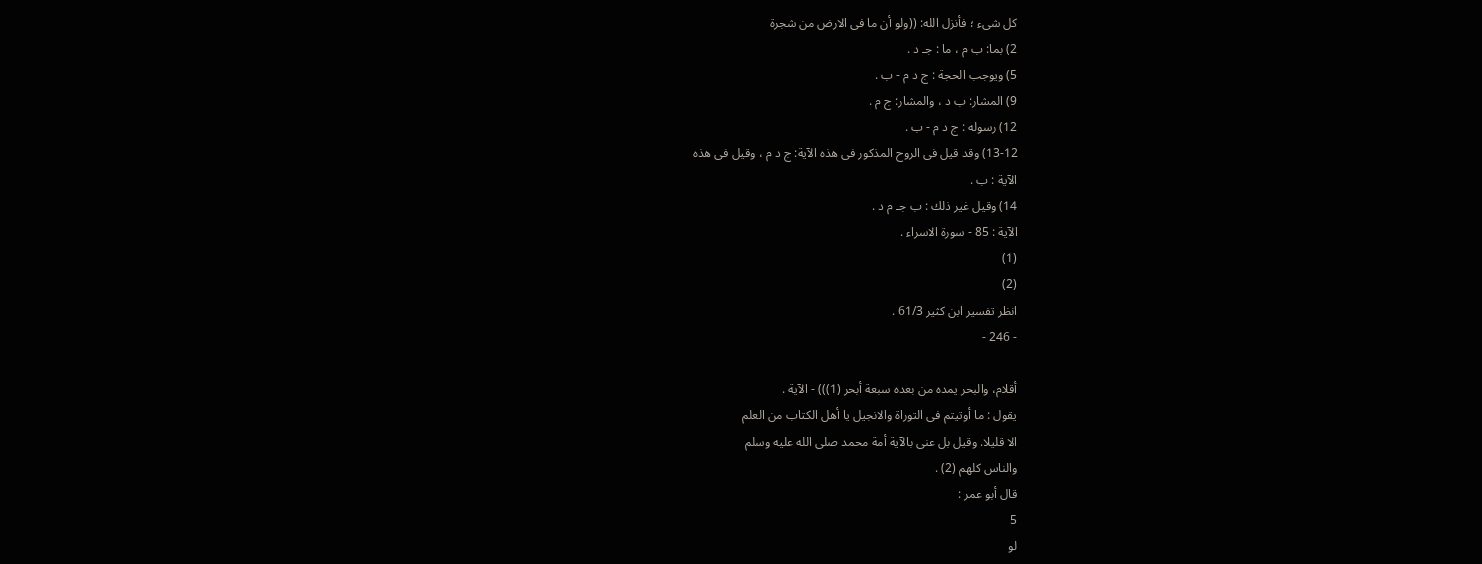كل شىء ؛ فأنزل الله: ((ولو أن ما فى الارض من شجرة
2) بما: ب م ، ما : جـ د .
5) ويوجب الحجة : ج د م - ب .
9) المشار: ب د ، والمشار: ج م .
12) رسوله : ج د م - ب .
13-12) وقد قيل فى الروح المذكور فى هذه الآية: ج د م ، وقيل فى هذه
الآية : ب .
14) وقيل غير ذلك : ب جـ م د .
الآية : 85 - سورة الاسراء .
(1)
(2)
انظر تفسير ابن كثير 61/3 .
- 246 -

أقلام، والبحر يمده من بعده سبعة أبحر (1))) - الآية .
يقول : ما أوتيتم فى التوراة والانجيل يا أهل الكتاب من العلم
الا قليلا. وقيل بل عنى بالآية أمة محمد صلى الله عليه وسلم
والناس كلهم (2) .
قال أبو عمر :
5
لو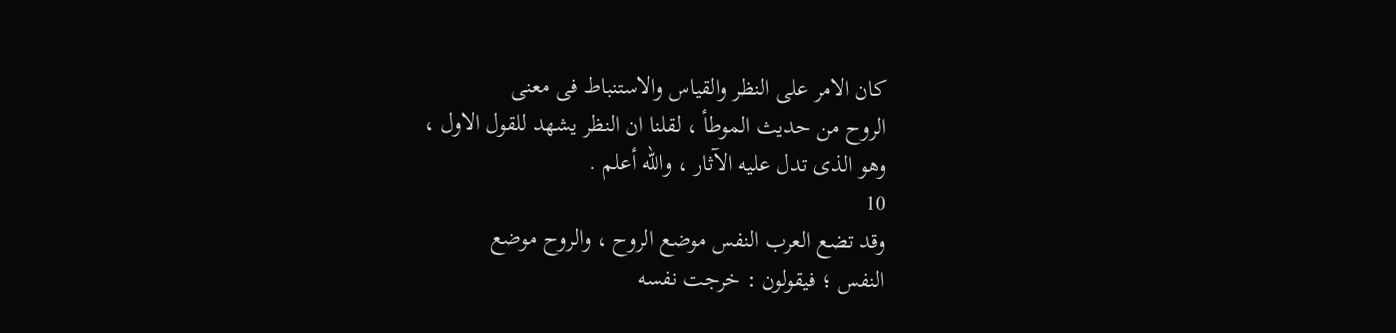كان الامر على النظر والقياس والاستنباط فى معنى
الروح من حديث الموطأ ، لقلنا ان النظر يشهد للقول الاول ،
وهو الذى تدل عليه الآثار ، والله أعلم .
10
وقد تضع العرب النفس موضع الروح ، والروح موضع
النفس ؛ فيقولون : خرجت نفسه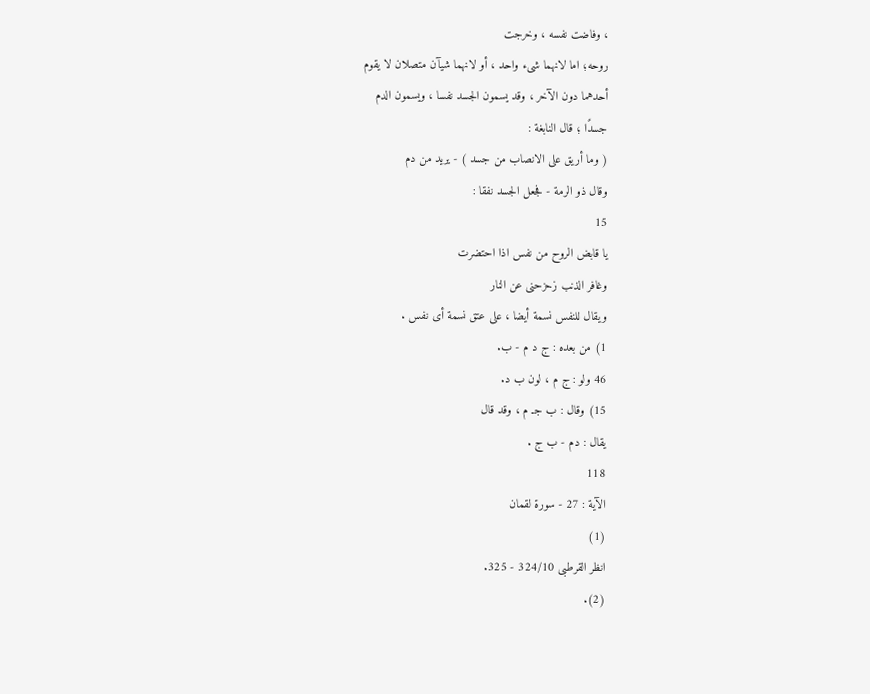، وفاضت نفسه ، وخرجت
روحه؛ اما لانهما شىء واحد ، أو لانهما شيآن متصلان لا يقوم
أحدهما دون الآخر ، وقد يسمون الجسد نفسا ، ويسمون الدم
جسدًا ؛ قال النابغة :
( وما أريق على الانصاب من جسد ) - يريد من دم
وقال ذو الرمة - فجعل الجسد نفقا :
15
يا قابض الروح من نفس اذا احتضرت
وغافر الذنب زحزحنى عن النار
ويقال للنفس نسمة أيضا ، على عتق نسمة أى نفس .
1) من بعده : ج د م - ب.
46 ولو : ج م ، لون ب د.
15) وقال : ب جـ م ، وقد قال
يقال : دم - ب ج .
118
الآية : 27 - سورة لقمان
(1)
انظر القرطبى 324/10 - 325.
(2).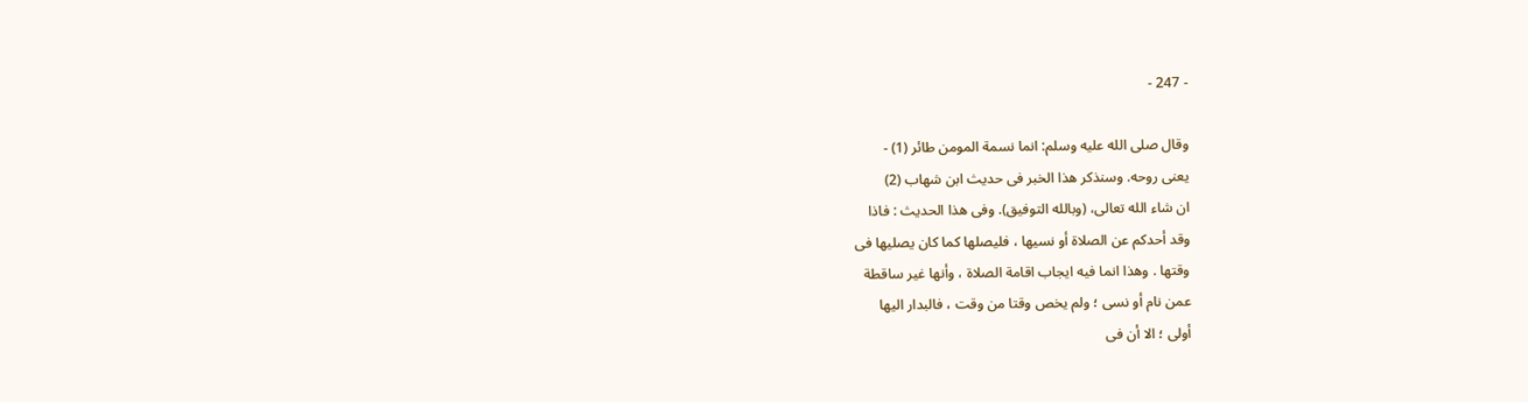- 247 -

وقال صلى الله عليه وسلم: انما نسمة المومن طائر (1) -
يعنى روحه. وسنذكر هذا الخبر فى حديث ابن شهاب (2)
ان شاء الله تعالى، (وبالله التوفيق). وفى هذا الحديث : فاذا
وقد أحدكم عن الصلاة أو نسيها ، فليصلها كما كان يصليها فى
وقتها . وهذا انما فيه ايجاب اقامة الصلاة ، وأنها غير ساقطة
عمن نام أو نسى ؛ ولم يخص وقتا من وقت ، فالبدار اليها
أولى ؛ الا أن فى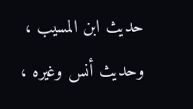حديث ابن المسيب ، وحديث أنس وغيره ،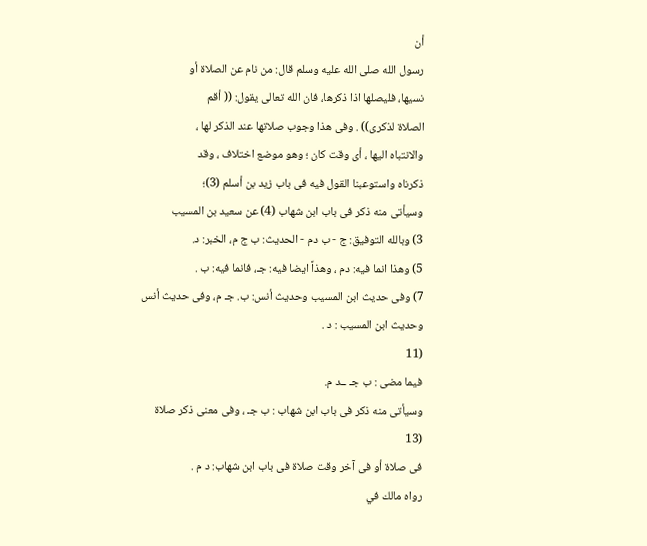أن
رسول الله صلى الله عليه وسلم قال: من نام عن الصلاة أو
نسيها، فليصلها اذا ذكرها، فان الله تعالى يقول: (( أقم
الصلاة لذكرى)) . وفى هذا وجوب صلاتها عند الذكر لها ،
والانتباه اليها ، أى وقت كان ؛ وهو موضع اختلاف ، وقد
ذكرناه واستوعبنا القول فيه فى باب زيد بن أسلم (3)؛
وسيأتى منه ذكر فى باب ابن شهاب (4) عن سعيد بن المسيب
3) وبالله التوفيق: ج - ب دم - الحديث: ب ج م، الخبر: د.
5) وهذا انما فيه: دم ، وهذاً ايضا فيه: جـ، فانما فيه: ب .
7) وفى حديث ابن المسيب وحديث أنس: ب. جـ م، وفى حديث أنس
وحديث ابن المسيب : د .
(11
فيما مضى : ب جـ ــد م.
وسيأتى منه ذكر فى باب ابن شهاب : ب جـ ، وفى معنى ذكر صلاة
(13
فى صلاة أو فى آخر وقت صلاة فى باب ابن شهاب: د م .
رواه مالك في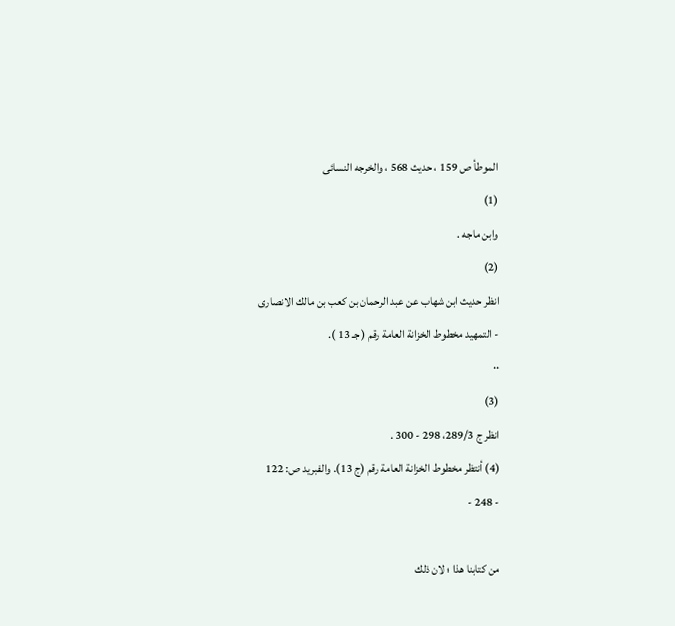الموطأ ص 159 ، حديث 568 ، والخرجه النسائى
(1)
وابن ماجه .
(2)
انظر حديث ابن شهاب عن عبد الرحمان بن كعب بن مالك الانصارى
- التمهيد مخطوط الخزانة العامة رقم ( جـ 13 ).
٠٠
(3)
انظر ج 289/3، 298 - 300 .
(4) أنتظر مخطوط الخزانة العامة رقم (ج 13). والفبريد ص: 122
- 248 -

من كتابنا هذا ؛ لان ذلك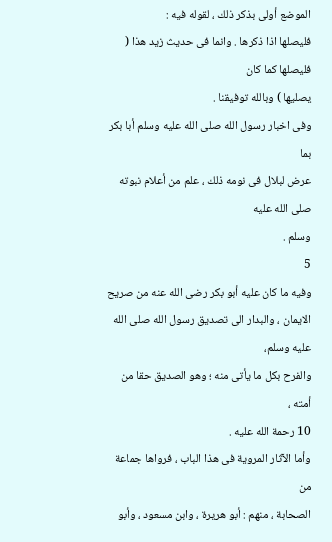الموضع أولى بذكر ذلك ، لقوله فيه :
فليصلها اذا ذكرها . وانما فى حديث زيد هذا ( فليصلها كما كان
يصليها ) وبالله توفيقنا .
وفى اخبار رسول الله صلى الله عليه وسلم أبا بكر بما
عرض لبلال فى نومه ذلك ، علم من أعلام نبوته صلى الله عليه
وسلم .
5
وفيه ما كان عليه أبو بكر رضى الله عنه من صريح
الايمان ، والبدار الى تصديق رسول الله صلى الله عليه وسلم،
والفرح بكل ما يأتى منه ؛ وهو الصديق حقا من أمته ،
10 رحمة الله عليه .
وأما الآثار المروية فى هذا الباب ، فرواها جماعة من
الصحابة ، منهم : أبو هريرة ، وابن مسعود ، وأبو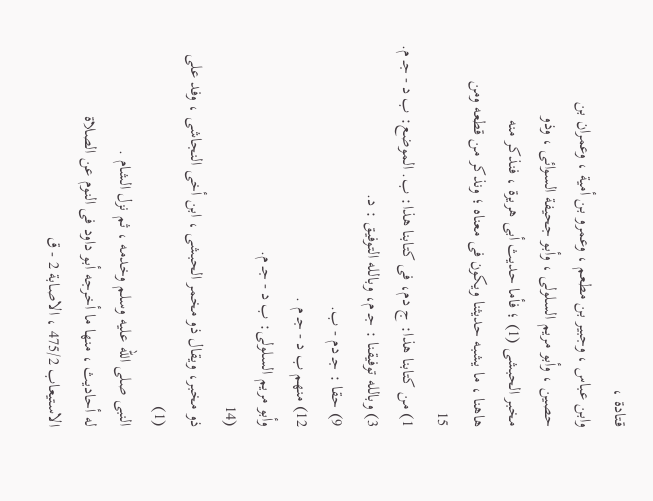قتادة ،
وابن عباس ، وجبير بن مطعم ، وعمرو بن أمية ، وعمران بن
حصين ، وأبو مريم السلولى ، وأبو جحيفة السوائى ، وذو
مخبر الحبشى (1) ؛ فأما حديث أبى هريرة ، فنذكر منه
هاهنا ، ما يشبه حديثنا ويكون فى معناه ؛ ونذكر من قطعه ومن
15
1) من كتابنا هذا: ج دم، فى كتابنا هذا: ب. الموضع: ب د - جـ م.
3) وبالله توفيقنا : جـ م، وبالله التوفيق : د.
9) حقا : جـ دم - ب.
12) منهم ب د - جـ م .
وأبو مريم السلولى: ب د - جـ م.
(14
ذو مخبر، ويقال ذو مخمر الحبشى ، ابن أخى النجاشى ، وفد على
(1)
النبى صلى الله عليه وسلم وخدمه ، ثم نزل الشام .
له أحاديث ، منها ما أخرجه أبو داود فى النوم عن الصلاة
الاستيعاب 475/2 ، الاصابة 2 - ق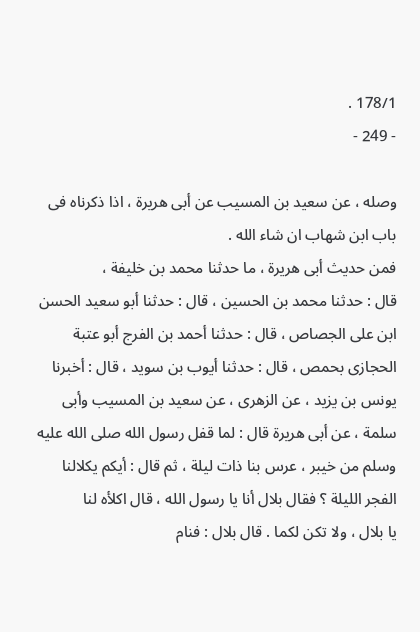178/1 .
- 249 -

وصله ، عن سعيد بن المسيب عن أبى هريرة ، اذا ذكرناه فى
باب ابن شهاب ان شاء الله .
فمن حديث أبى هريرة ، ما حدثنا محمد بن خليفة ،
قال : حدثنا محمد بن الحسين ، قال : حدثنا أبو سعيد الحسن
ابن على الجصاص ، قال : حدثنا أحمد بن الفرج أبو عتبة
الحجازى بحمص ، قال : حدثنا أيوب بن سويد ، قال : أخبرنا
يونس بن يزيد ، عن الزهرى ، عن سعيد بن المسيب وأبى
سلمة ، عن أبى هريرة قال : لما قفل رسول الله صلى الله عليه
وسلم من خيبر ، عرس بنا ذات ليلة ، ثم قال : أيكم يكلالنا
الفجر الليلة ؟ فقال بلال أنا يا رسول الله ، قال اكلأه لنا
يا بلال ، ولا تكن لكما . قال بلال : فنام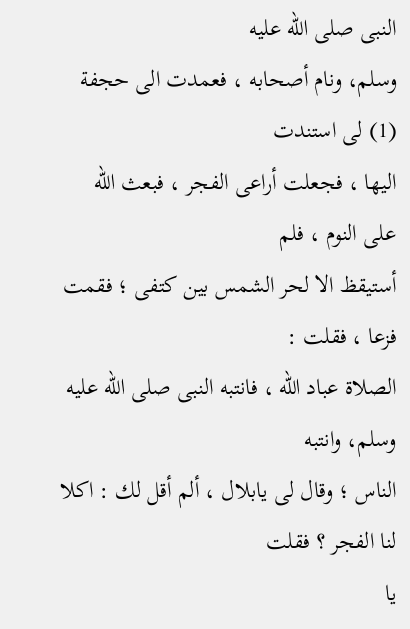النبى صلى الله عليه
وسلم، ونام أصحابه ، فعمدت الى حجفة (1) لى استندت
اليها ، فجعلت أراعى الفجر ، فبعث الله على النوم ، فلم
أستيقظ الا لحر الشمس بين كتفى ؛ فقمت فزعا ، فقلت :
الصلاة عباد الله ، فانتبه النبى صلى الله عليه وسلم، وانتبه
الناس ؛ وقال لى يابلال ، ألم أقل لك : اكلا لنا الفجر ؟ فقلت
يا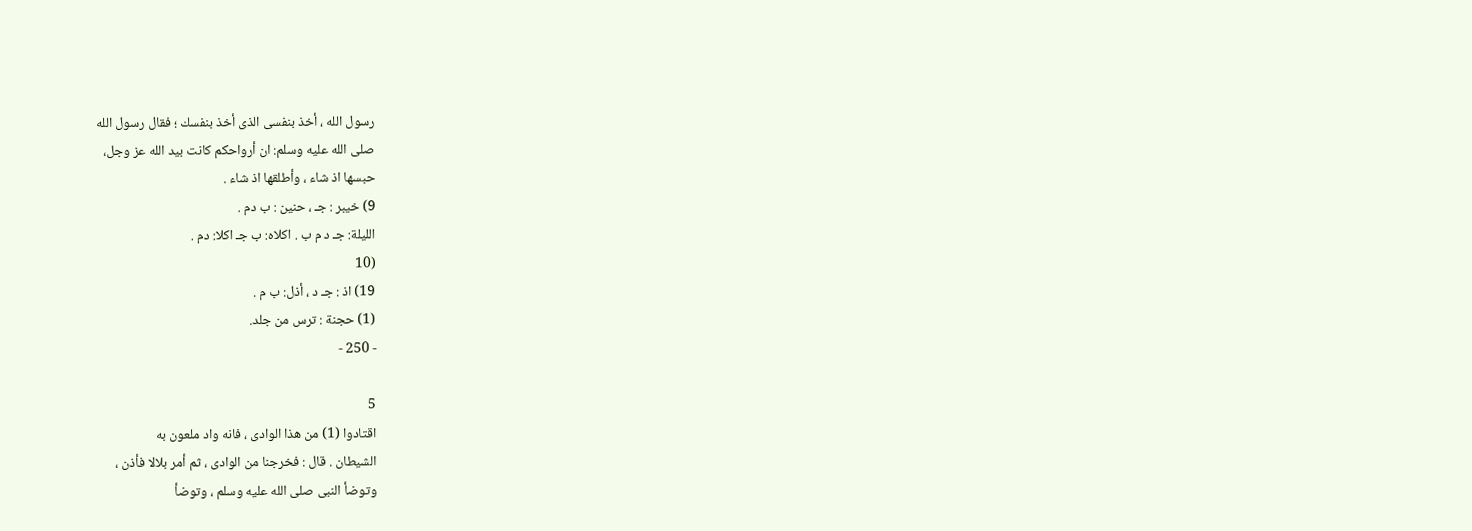رسول الله ، أخذ بنفسى الذى أخذ بنفسك ؛ فقال رسول الله
صلى الله عليه وسلم: ان أرواحكم كانت بيد الله عز وجل،
حبسها اذ شاء ، وأطلقها اذ شاء .
9) خيبر : جـ ، حنين : ب دم .
الليلة: جـ د م ب . اكلاه: ب جـ اكلا: دم .
(10
19) اذ : جـ د ، أذل: ب م .
(1) حجنة : ترس من جلد.
- 250 -

5
اقتادوا (1) من هذا الوادى ، فانه واد ملعون به
الشيطان . قال : فخرجنا من الوادى ، ثم أمر بلالا فأذن ،
وتوضأ النبى صلى الله عليه وسلم ، وتوضأ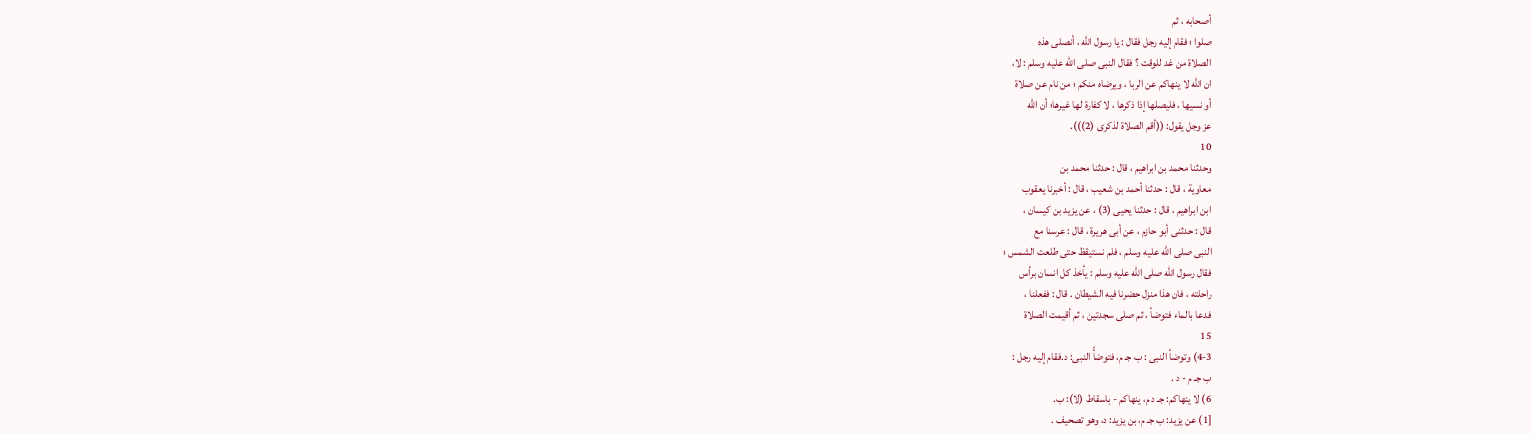أصحابه ، ثم
صلوا ؛ فقام إليه رجل فقال : يا رسول الله ، أنصلى هذه
الصلاة من غد للوقت ؟ فقال النبى صلى الله عليه وسلم : لا،
ان الله لا ينهاكم عن الربا ، ويرضاه منكم ؛ من نام عن صلاة
أو نسيها ، فليصلها إذا ذكرها ، لا كفارة لها غيرها؛ أن الله
عز وجل يقول: ((أقم الصلاة لذكرى (2))).
10
وحدثنا محمد بن ابراهيم ، قال : حدثنا محمد بن
معاوية ، قال : حدثنا أحمد بن شعيب ، قال : أخبرنا يعقوب
ابن ابراهيم ، قال : حدثنا يحيى (3) ، عن يزيد بن كيسان ،
قال : حدثنى أبو حازم ، عن أبى هريرة ، قال : عرسنا مع
النبى صلى الله عليه وسلم ، فلم نستيقظ حتى طلعت الشمس ؛
فقال رسول الله صلى الله عليه وسلم : يأخذ كل انسان برأس
راحلته ، فان هذا منزل حضرنا فيه الشيطان . قال : ففعلنا ،
فدعا بالماء فتوضأ ، ثم صلى سجدتين ، ثم أقيمت الصلاة
15
4-3) وتوضأ النبى : ب جـ م، فتوضأً النبى: د.فقام إليه رجل :
ب جـ م - د .
6) لا ينهاكم: جـ د م، ينهاكم - باسقاط (لا): ب.
[1) عن يزيد: ب جـ م، بن يزيد: د، وهو تصحيف .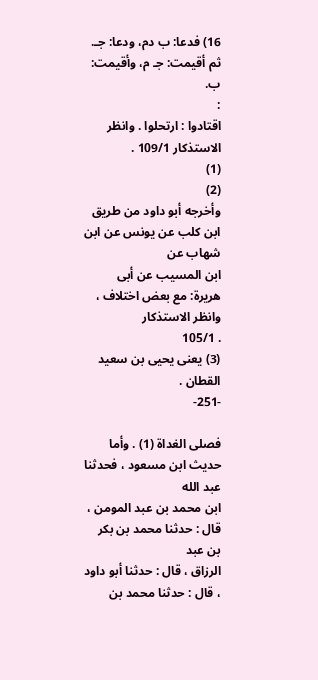16) فدعا: ب دم، ودعا: جـ. ثم أقيمت: جـ م، وأقيمت: ب.
:
اقتادوا : ارتحلوا . وانظر الاستذكار 109/1 .
(1)
(2)
وأخرجه أبو داود من طريق ابن كلب عن يونس عن ابن شهاب عن
ابن المسيب عن أبى هريرة: مع بعض اختلاف ، وانظر الاستذكار
. 105/1
(3) يعنى يحيى بن سعيد القطان .
-251-

فصلى الغداة (1) . وأما حديث ابن مسعود ، فحدثنا عبد الله
ابن محمد بن عبد المومن ، قال : حدثنا محمد بن بكر بن عبد
الرزاق ، قال : حدثنا أبو داود ، قال : حدثنا محمد بن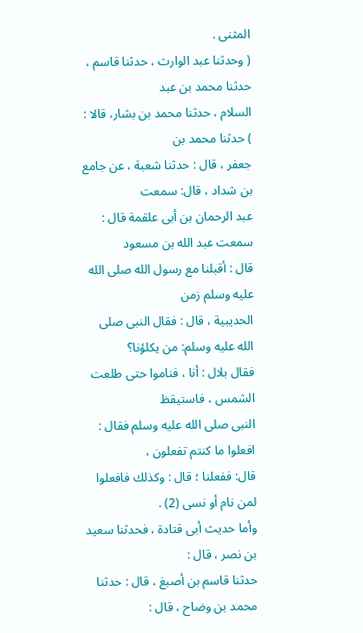المثنى .
( وحدثنا عبد الوارث ، حدثنا قاسم ، حدثنا محمد بن عبد
السلام ، حدثنا محمد بن بشار، قالا : ) حدثنا محمد بن
جعفر ، قال : حدثنا شعبة ، عن جامع بن شداد ، قال: سمعت
عبد الرحمان بن أبى علقمة قال : سمعت عبد الله بن مسعود
قال : أقبلنا مع رسول الله صلى الله عليه وسلم زمن
الحديبية ، قال : فقال النبى صلى الله عليه وسلم: من يكلؤنا؟
فقال بلال : أنا ، فناموا حتى طلعت الشمس ، فاستيقظ
النبى صلى الله عليه وسلم فقال : افعلوا ما كنتم تفعلون ،
قال: ففعلنا ؛ قال : وكذلك فافعلوا لمن نام أو نسى (2) .
وأما حديث أبى قتادة ، فحدثنا سعيد بن نصر ، قال :
حدثنا قاسم بن أصبغ ، قال : حدثنا محمد بن وضاح ، قال :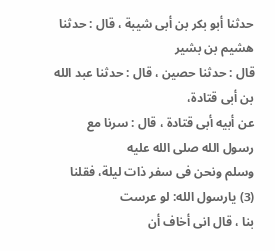حدثنا أبو بكر بن أبى شيبة ، قال : حدثنا هشيم بن بشير
قال : حدثنا حصين ، قال : حدثنا عبد الله بن أبى قتادة،
عن أبيه أبى قتادة ، قال : سرنا مع رسول الله صلى الله عليه
وسلم ونحن فى سفر ذات ليلة، فقلنا (3) يارسول الله: لو عرست
بنا ، قال انى أخاف أن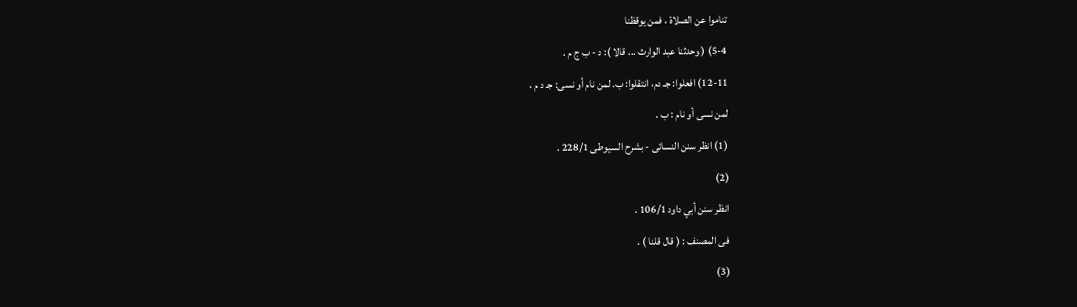تناموا عن الصلاة ، فمن يوقظنا
5-4) ( وحدثنا عبد الوارث ... قالا ): د - ب ج م .
12-11) افعلوا: جـ دم، انتقلوا: ب. لمن نام أو نسى: جـ د م ،
لمن نسى أو نام : ب .
(1) انظر سنن النسائى - بشرح السيوطى 228/1 .
(2)
انظر سنن أبي داود 106/1 .
فى المصنف : ( قال قلنا ) .
(3)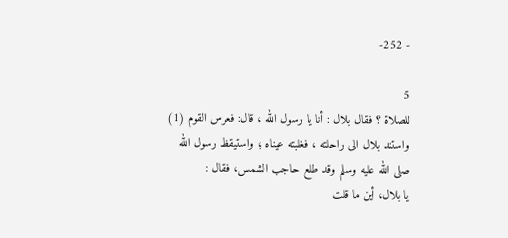- 252-

5
للصلاة ؟ فقال بلال : أنا يا رسول الله ، قال: فعرس القوم (1)
واستند بلال الى راحلته ، فغلبته عيناه ؛ واستيقظ رسول الله
صلى الله عليه وسلم وقد طلع حاجب الشمس، فقال :
يا بلال، أين ما قلت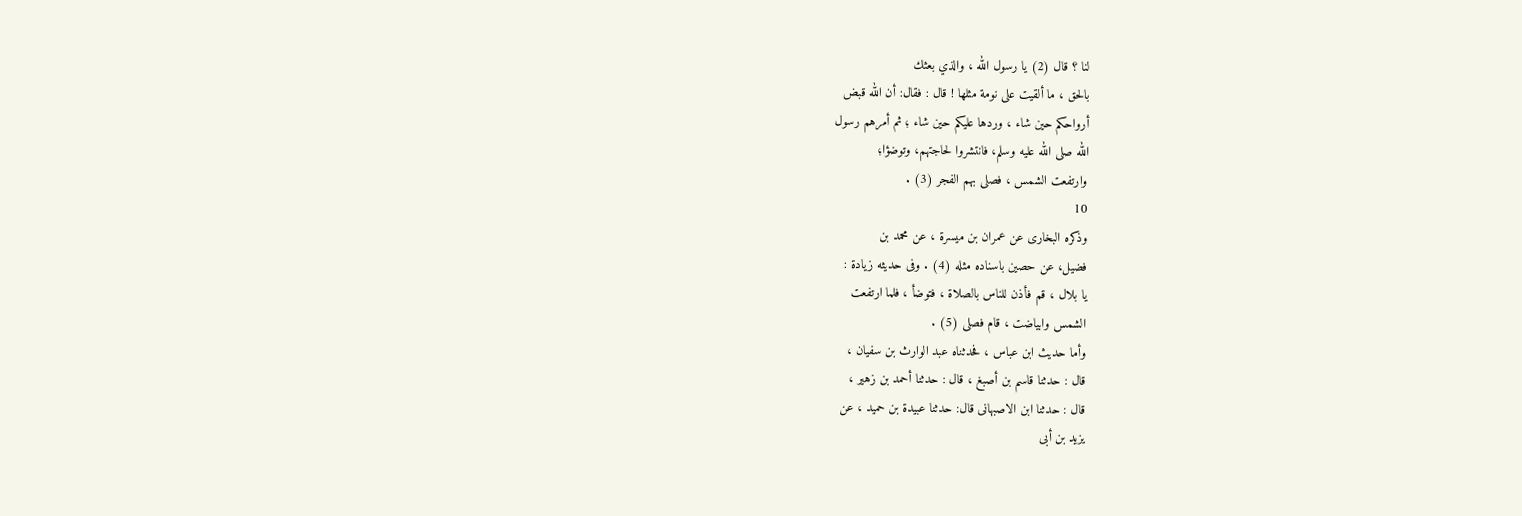لنا ؟ قال (2) يا رسول الله ، والذي بعثك
بالحق ، ما ألقيت على نومة مثلها ! قال : فقال: أن الله قبض
أرواحكم حين شاء ، وردها عليكم حين شاء ؛ ثم أمرهم رسول
الله صلى الله عليه وسلم، فانتشروا لحاجتهم، وتوضؤا؛
وارتفعت الشمس ، فصلى بهم الفجر (3) .
10
وذكره البخارى عن عمران بن ميسرة ، عن محمد بن
فضيل، عن حصين باسناده مثله (4) . وفى حديثه زيادة :
يا بلال ، قم فأذن للناس بالصلاة ، فتوضأ ، فلما ارتفعت
الشمس وابياضت ، قام فصلى (5) .
وأما حديث ابن عباس ، فحدثناه عبد الوارث بن سفيان ،
قال : حدثنا قاسم بن أصبغ ، قال : حدثنا أحمد بن زهير ،
قال : حدثنا ابن الاصبهانى قال: حدثنا عبيدة بن حميد ، عن
يزيد بن أبى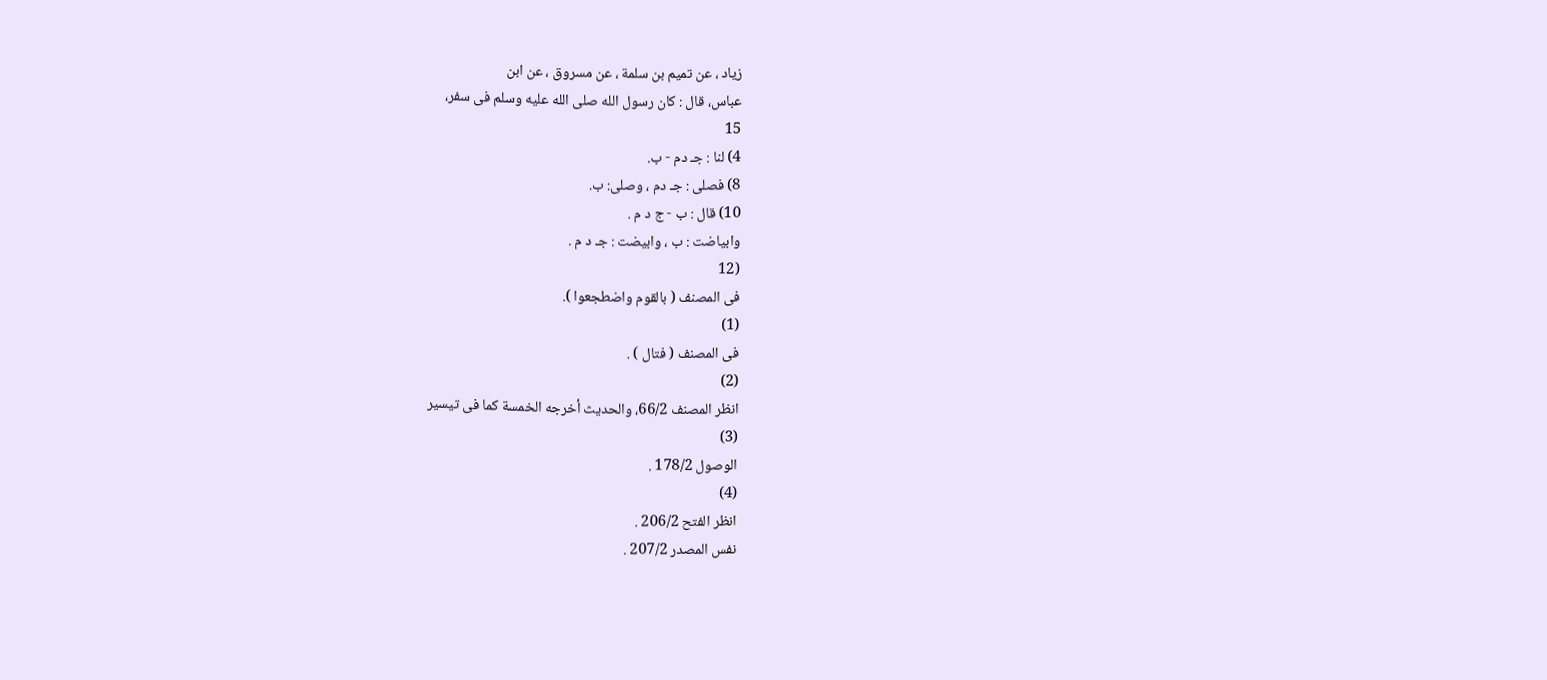زياد ، عن تميم بن سلمة ، عن مسروق ، عن ابن
عباس، قال : كان رسول الله صلى الله عليه وسلم فى سفر،
15
4) لنا : جـ دم - ب.
8) فصلى : جـ دم ، وصلى: ب.
10) قال : ب - ج د م .
وابياضت : ب ، وابيضت : جـ د م .
(12
فى المصنف ( بالقوم واضطجعوا ).
(1)
فى المصنف ( فتال ) .
(2)
انظر المصنف 66/2، والحديث أخرجه الخمسة كما فى تيسير
(3)
الوصول 178/2 .
(4)
انظر الفتح 206/2 .
نفس المصدر 207/2 .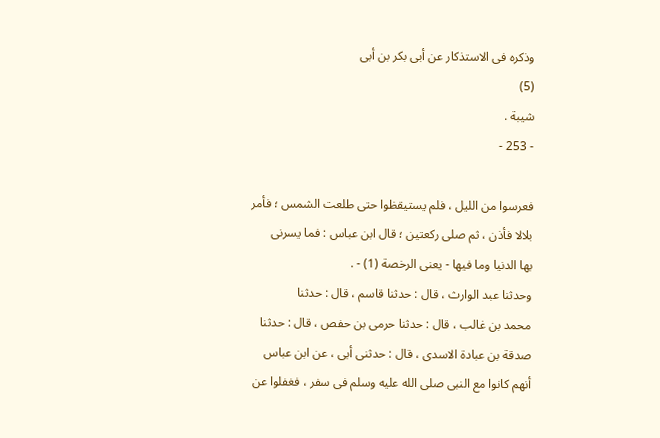وذكره فى الاستذكار عن أبى بكر بن أبى
(5)
شيبة .
- 253 -

فعرسوا من الليل ، فلم يستيقظوا حتى طلعت الشمس ؛ فأمر
بلالا فأذن ، ثم صلى ركعتين ؛ قال ابن عباس : فما يسرنى
بها الدنيا وما فيها - يعنى الرخصة (1) - .
وحدثنا عبد الوارث ، قال : حدثنا قاسم ، قال : حدثنا
محمد بن غالب ، قال : حدثنا حرمى بن حفص ، قال : حدثنا
صدقة بن عبادة الاسدى ، قال : حدثنى أبى ، عن ابن عباس
أنهم كانوا مع النبى صلى الله عليه وسلم فى سفر ، فغفلوا عن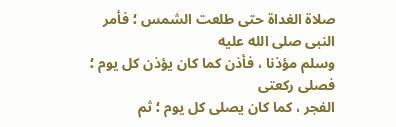صلاة الغداة حتى طلعت الشمس ؛ فأمر النبى صلى الله عليه
وسلم مؤذنا ، فأذن كما كان يؤذن كل يوم ؛ فصلى ركعتى
الفجر ، كما كان يصلى كل يوم ؛ ثم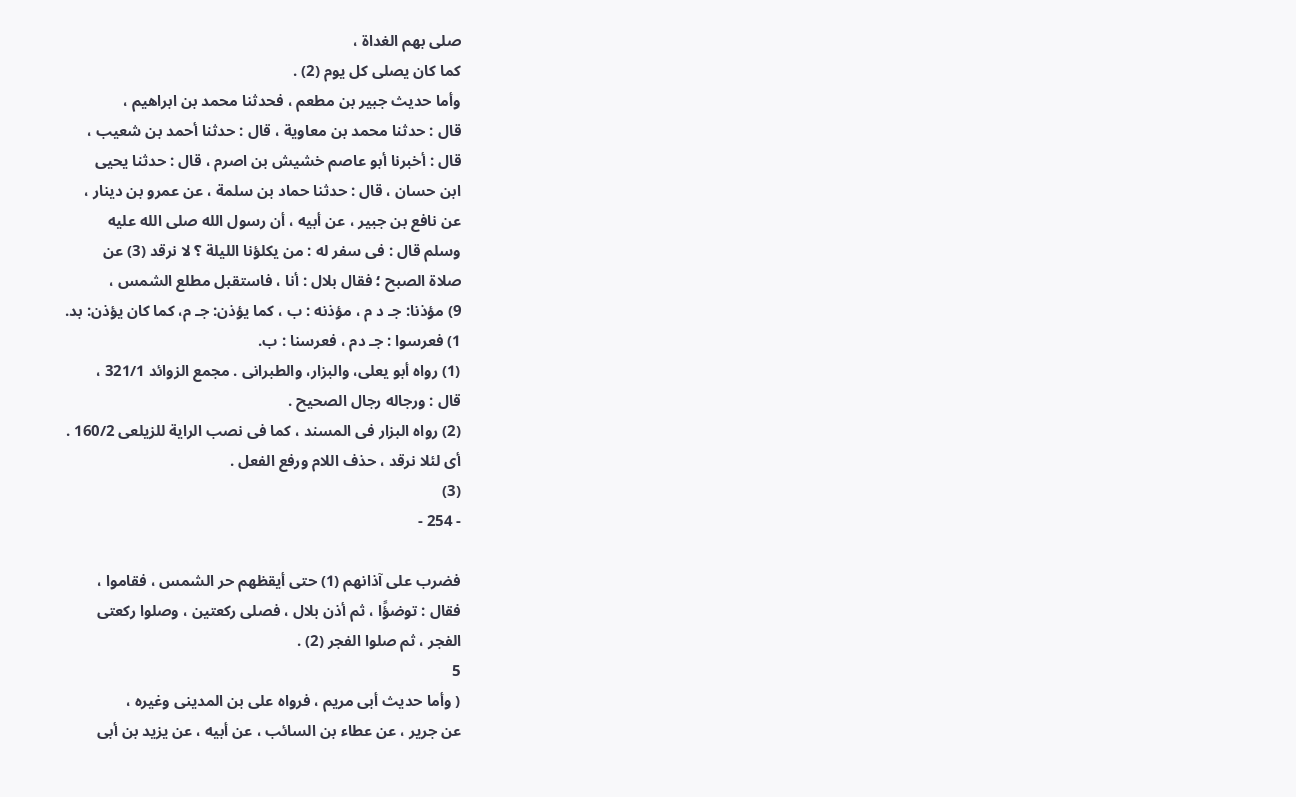صلى بهم الغداة ،
كما كان يصلى كل يوم (2) .
وأما حديث جبير بن مطعم ، فحدثنا محمد بن ابراهيم ،
قال : حدثنا محمد بن معاوية ، قال : حدثنا أحمد بن شعيب ،
قال : أخبرنا أبو عاصم خشيش بن اصرم ، قال : حدثنا يحيى
ابن حسان ، قال : حدثنا حماد بن سلمة ، عن عمرو بن دينار ،
عن نافع بن جبير ، عن أبيه ، أن رسول الله صلى الله عليه
وسلم قال : فى سفر له : من يكلؤنا الليلة ؟ لا نرقد (3) عن
صلاة الصبح ؛ فقال بلال : أنا ، فاستقبل مطلع الشمس ،
9) مؤذنا: جـ د م ، مؤذنه : ب ، كما يؤذن: جـ م، كما كان يؤذن: بد.
1) فعرسوا : جـ دم ، فعرسنا : ب.
(1) رواه أبو يعلى، والبزار، والطبرانى . مجمع الزوائد 321/1 ،
قال : ورجاله رجال الصحيح .
(2) رواه البزار فى المسند ، كما فى نصب الراية للزيلعى 160/2 .
أى لئلا نرقد ، حذف اللام ورفع الفعل .
(3)
- 254 -

فضرب على آذانهم (1) حتى أيقظهم حر الشمس ، فقاموا ،
فقال : توضؤًا ، ثم أذن بلال ، فصلى ركعتين ، وصلوا ركعتى
الفجر ، ثم صلوا الفجر (2) .
5
( وأما حديث أبى مريم ، فرواه على بن المدينى وغيره ،
عن جرير ، عن عطاء بن السائب ، عن أبيه ، عن يزيد بن أبى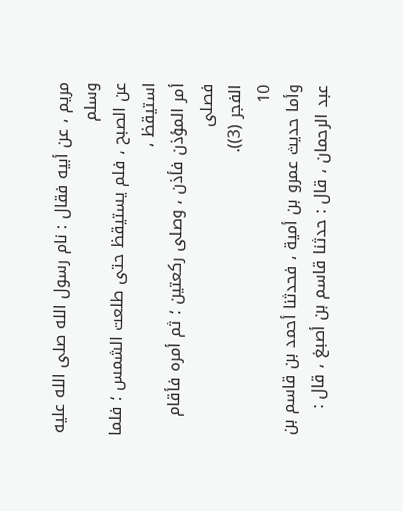مريم ، عن أبيه فقال : نام رسول الله صلى الله عليه وسلم
عن الصبح ، فلم يستيقظ حتى طلعت الشمس ؛ فلما استيقظ ،
أمر المؤذن فأذن ، وصلى ركعتين ؛ ثم أمره فأقام فصلى
الفجر (3)).
10
وأما حديث عمرو بن أمية ، فحدثنا أحمد بن قاسم بن
عبد الرحمان ، قال : حدثنا قاسم بن أصبغ ، قال :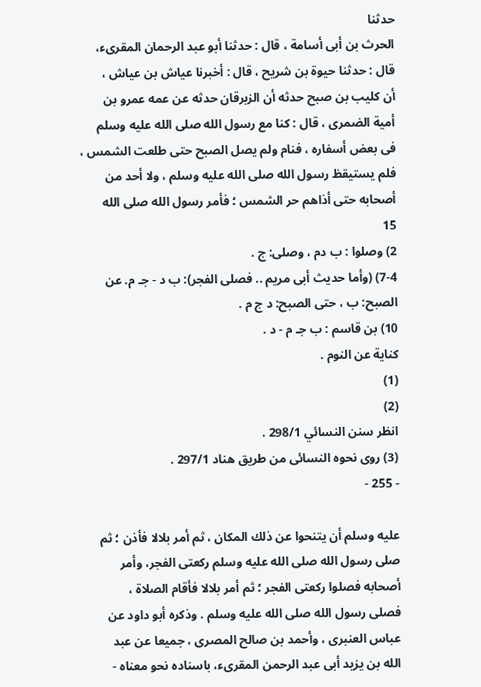حدثنا
الحرث بن أبى أسامة ، قال : حدثنا أبو عبد الرحمان المقرىء،
قال : حدثنا حيوة بن شريح ، قال : أخبرنا عياش بن عياش ،
أن كليب بن صبح حدثه أن الزبرقان حدثه عن عمه عمرو بن
أمية الضمرى ، قال : كنا مع رسول الله صلى الله عليه وسلم
فى بعض أسفاره ، فنام ولم يصل الصبح حتى طلعت الشمس ،
فلم يستيقظ رسول الله صلى الله عليه وسلم ، ولا أحد من
أصحابه حتى أذاهم حر الشمس ؛ فأمر رسول الله صلى الله
15
2) وصلوا : ب دم ، وصلى: ج .
7-4) (وأما حديث أبى مريم .. فصلى الفجر): ب د - جـ م. عن
الصبح: ب ، حتى الصبح: د ج م .
10) بن قاسم : ب جـ م - د .
كناية عن النوم .
(1)
(2)
انظر سنن النسائي 298/1 .
(3) روى نحوه النسائى من طريق هناد 297/1 .
- 255 -

عليه وسلم أن يتنحوا عن ذلك المكان ، ثم أمر بلالا فأذن ؛ ثم
صلى رسول الله صلى الله عليه وسلم ركعتى الفجر، وأمر
أصحابه فصلوا ركعتى الفجر ؛ ثم أمر بلالا فأقام الصلاة ،
فصلى رسول الله صلى الله عليه وسلم . وذكره أبو داود عن
عباس العنبرى ، وأحمد بن صالح المصرى ، جميعا عن عبد
الله بن يزيد أبى عبد الرحمن المقرىء، باسناده نحو معناه -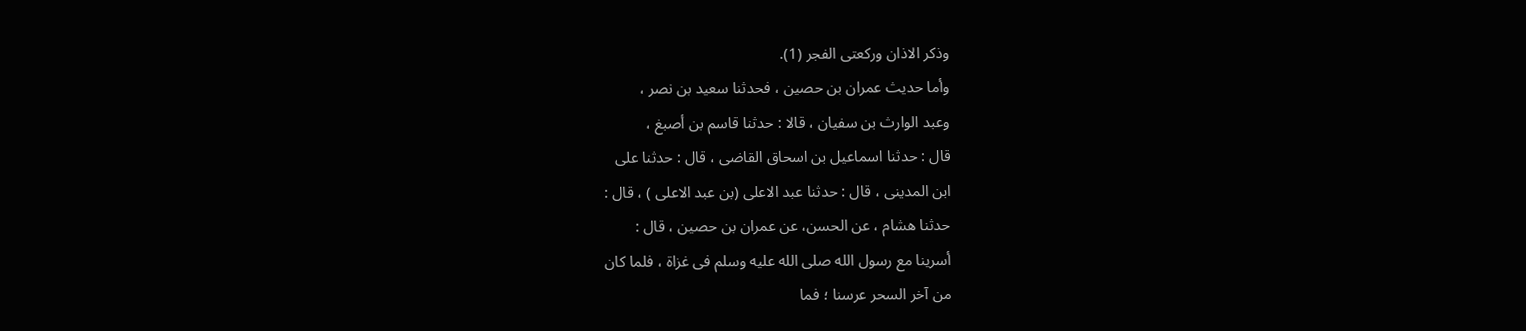وذكر الاذان وركعتى الفجر (1).
وأما حديث عمران بن حصين ، فحدثنا سعيد بن نصر ،
وعبد الوارث بن سفيان ، قالا : حدثنا قاسم بن أصبغ ،
قال : حدثنا اسماعيل بن اسحاق القاضى ، قال : حدثنا على
ابن المدينى ، قال : حدثنا عبد الاعلى (بن عبد الاعلى ) ، قال :
حدثنا هشام ، عن الحسن، عن عمران بن حصين ، قال :
أسرينا مع رسول الله صلى الله عليه وسلم فى غزاة ، فلما كان
من آخر السحر عرسنا ؛ فما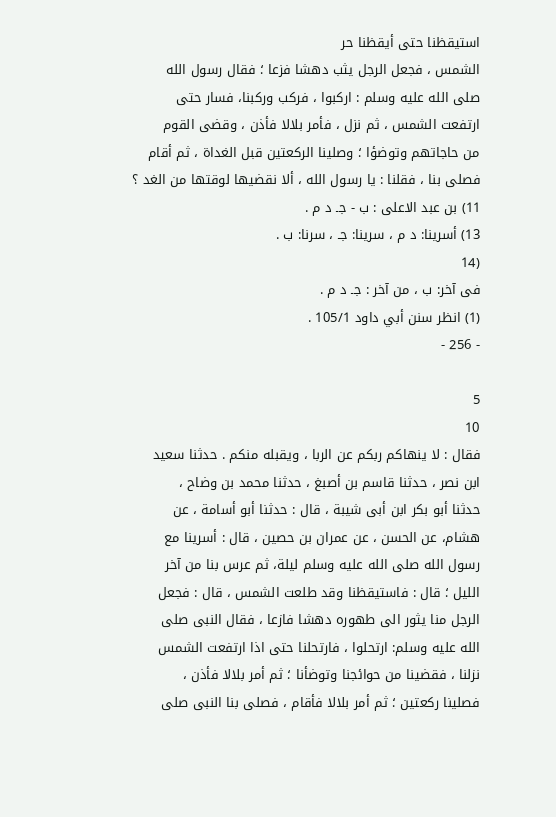استيقظنا حتى أيقظنا حر
الشمس ، فجعل الرجل يثب دهشا فزعا ؛ فقال رسول الله
صلى الله عليه وسلم : اركبوا ، فركب وركبنا، فسار حتى
ارتفعت الشمس ، ثم نزل ، فأمر بلالا فأذن ، وقضى القوم
من حاجاتهم وتوضؤا ؛ وصلينا الركعتين قبل الغداة ، ثم أقام
فصلى بنا ، فقلنا : يا رسول الله ، ألا نقضيها لوقتها من الغد ؟
11) بن عبد الاعلى : ب - جـ د م .
13) أسرينا: د م ، سرينا: جـ ، سرنا: ب .
(14
فى آخر: ب ، من آخر : جـ د م .
(1) انظر سنن أبي داود 105/1 .
- 256 -

5
10
فقال : لا ينهاكم ربكم عن الربا ، ويقبله منكم . حدثنا سعيد
ابن نصر ، حدثنا قاسم بن أصبغ ، حدثنا محمد بن وضاح ،
حدثنا أبو بكر ابن أبى شيبة ، قال : حدثنا أبو أسامة ، عن
هشام، عن الحسن ، عن عمران بن حصين ، قال : أسرينا مع
رسول الله صلى الله عليه وسلم ليلة، ثم عرس بنا من آخر
الليل ؛ قال : فاستيقظنا وقد طلعت الشمس ، قال : فجعل
الرجل منا يثور الى طهوره دهشا فازعا ، فقال النبى صلى
الله عليه وسلم: ارتحلوا ، فارتحلنا حتى اذا ارتفعت الشمس
نزلنا ، فقضينا من حوائجنا وتوضأنا ؛ ثم أمر بلالا فأذن ،
فصلينا ركعتين ؛ ثم أمر بلالا فأقام ، فصلى بنا النبى صلى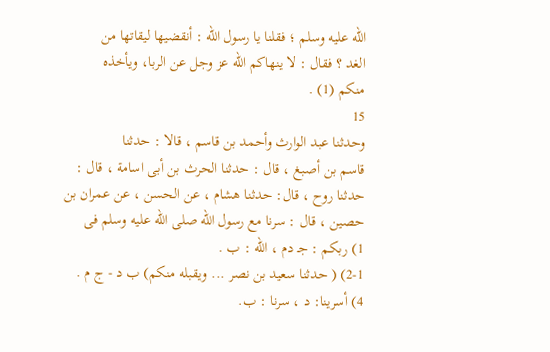الله عليه وسلم ؛ فقلنا يا رسول الله : أنقضيها ليقاتها من
الغد ؟ فقال : لا ينهاكم الله عز وجل عن الربا، ويأخذه
منكم (1) .
15
وحدثنا عبد الوارث وأحمد بن قاسم ، قالا : حدثنا
قاسم بن أصبغ ، قال : حدثنا الحرث بن أبى اسامة ، قال :
حدثنا روح ، قال: حدثنا هشام ، عن الحسن ، عن عمران بن
حصين ، قال : سرنا مع رسول الله صلى الله عليه وسلم فى
1) ربكم : جـ دم ، الله : ب .
2-1) ( حدثنا سعيد بن نصر ... ويقبله منكم) ب د - ج م .
4) أسرينا: د ، سرنا : ب.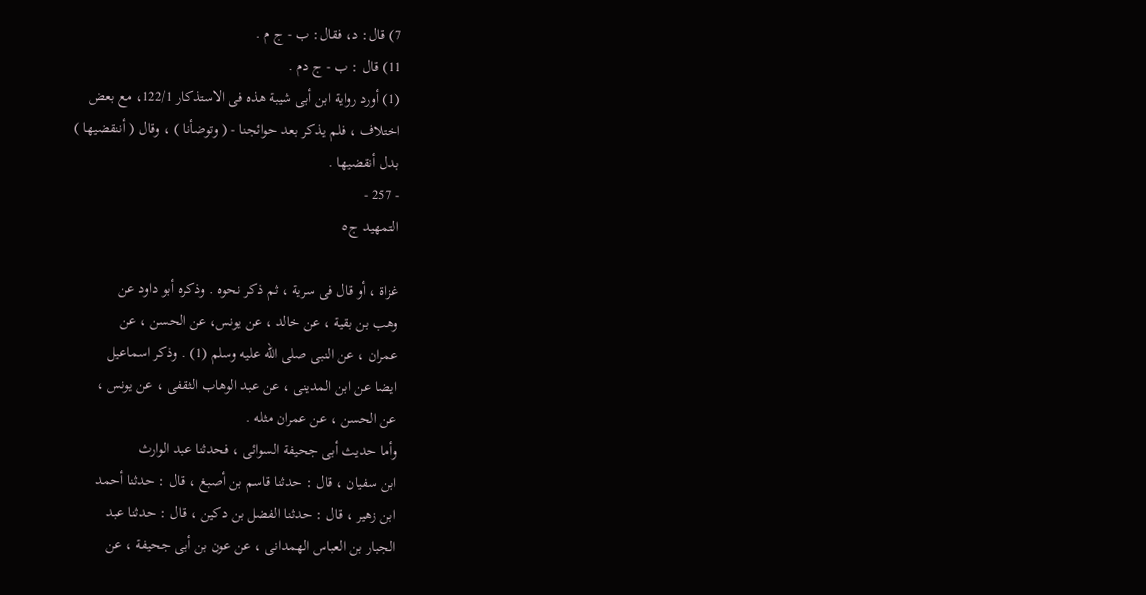7) قال: د، فقال: ب - ج م .
11) قال : ب - ج دم .
(1) أورد رواية ابن أبى شيبة هذه فى الاستذكار 122/1، مع بعض
اختلاف ، فلم يذكر بعد حوائجنا - ( وتوضأنا ) ، وقال ( أننقضيها )
بدل أنقضيها .
- 257 -
التمھید ج٥

غزاة ، أو قال فى سرية ، ثم ذكر نحوه . وذكره أبو داود عن
وهب بن بقية ، عن خالد ، عن يونس، عن الحسن ، عن
عمران ، عن النبى صلى الله عليه وسلم (1) . وذكر اسماعيل
ايضا عن ابن المدينى ، عن عبد الوهاب الثقفى ، عن يونس ،
عن الحسن ، عن عمران مثله .
وأما حديث أبى جحيفة السوائى ، فحدثنا عبد الوارث
ابن سفيان ، قال : حدثنا قاسم بن أصبغ ، قال : حدثنا أحمد
ابن زهير ، قال : حدثنا الفضل بن دكين ، قال : حدثنا عبد
الجبار بن العباس الهمدانى ، عن عون بن أبى جحيفة ، عن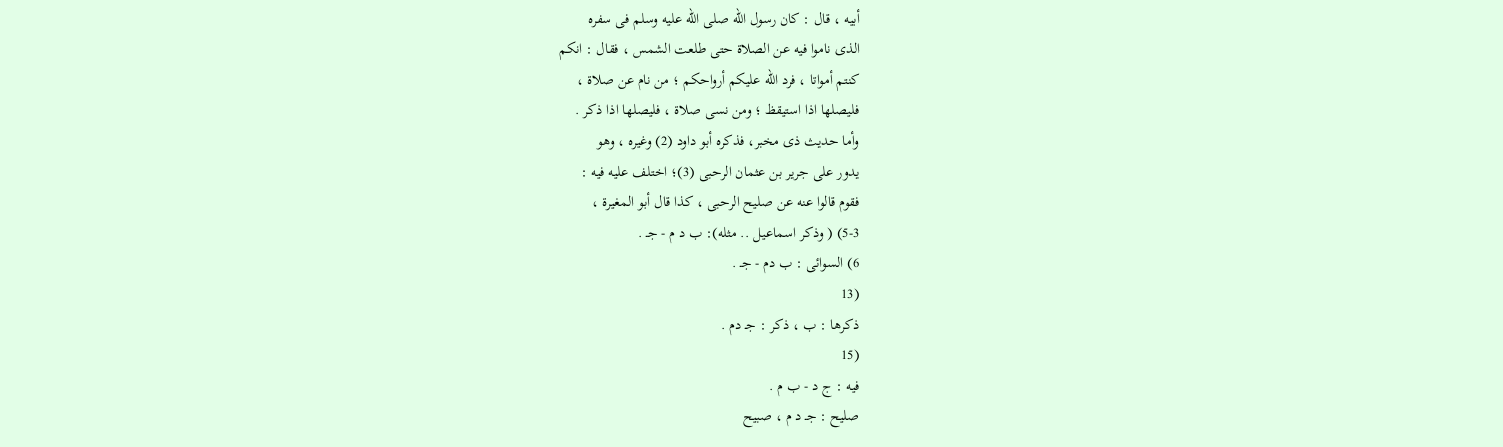أبيه ، قال : كان رسول الله صلى الله عليه وسلم فى سفره
الذى ناموا فيه عن الصلاة حتى طلعت الشمس ، فقال : انكم
كنتم أمواتا ، فرد الله عليكم أرواحكم ؛ من نام عن صلاة ،
فليصلها اذا استيقظ ؛ ومن نسى صلاة ، فليصلها اذا ذكر .
وأما حديث ذى مخبر، فذكره أبو داود (2) وغيره ، وهو
يدور على جرير بن عثمان الرحبى (3)؛ اختلف عليه فيه :
فقوم قالوا عنه عن صليح الرحبى ، كذا قال أبو المغيرة ،
5-3) ( وذكر اسماعيل .. مثله): ب د م - جـ .
6) السوائى : ب دم - جـ .
(13
ذكرها : ب ، ذكر : جـ دم .
(15
فيه : ج د - ب م .
صليح : جـ د م ، صبيح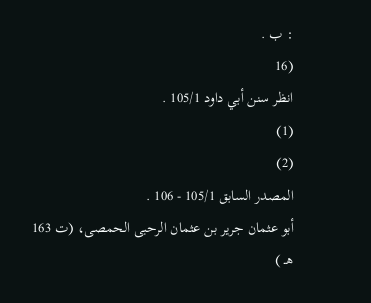: ب .
(16
انظر سنن أبي داود 105/1 .
(1)
(2)
المصدر السابق 105/1 - 106 .
أبو عثمان جرير بن عثمان الرحبى الحمصى، (ت 163 هـ )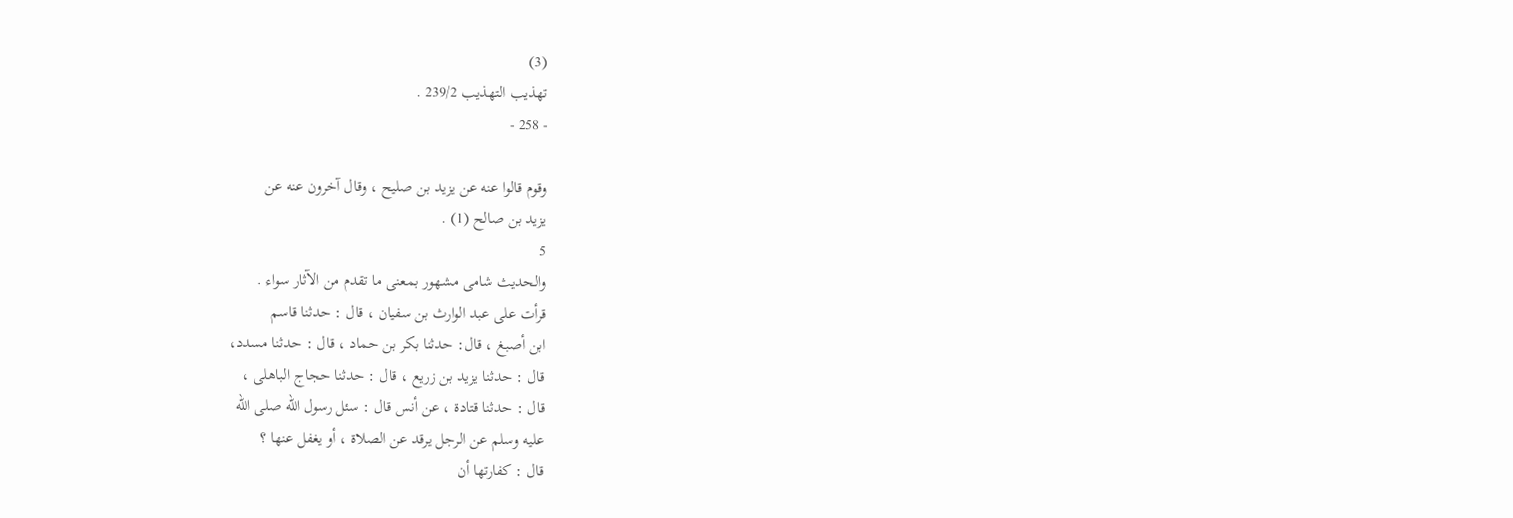(3)
تهذيب التهذيب 239/2 .
- 258 -

وقوم قالوا عنه عن يزيد بن صليح ، وقال آخرون عنه عن
يزيد بن صالح (1) .
5
والحديث شامى مشهور بمعنى ما تقدم من الآثار سواء .
قرأت على عبد الوارث بن سفيان ، قال : حدثنا قاسم
ابن أصبغ ، قال: حدثنا بكر بن حماد ، قال : حدثنا مسدد،
قال : حدثنا يزيد بن زريع ، قال : حدثنا حجاج الباهلى ،
قال : حدثنا قتادة ، عن أنس قال : سئل رسول الله صلى الله
عليه وسلم عن الرجل يرقد عن الصلاة ، أو يغفل عنها ؟
قال : كفارتها أن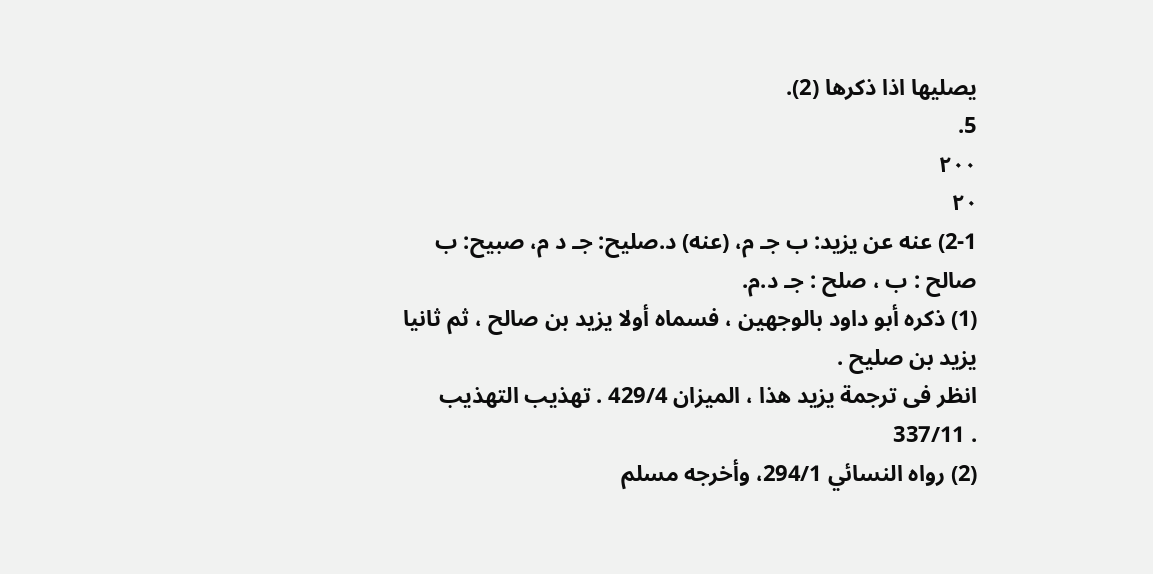يصليها اذا ذكرها (2).
5.
٢٠٠
٢٠
2-1) عنه عن يزيد: ب جـ م، (عنه) د.صليح: جـ د م، صبيح: ب
صالح : ب ، صلح : جـ د.م.
(1) ذكره أبو داود بالوجهين ، فسماه أولا يزيد بن صالح ، ثم ثانيا
يزيد بن صليح .
انظر فى ترجمة يزيد هذا ، الميزان 429/4 . تهذيب التهذيب
. 337/11
(2) رواه النسائي 294/1، وأخرجه مسلم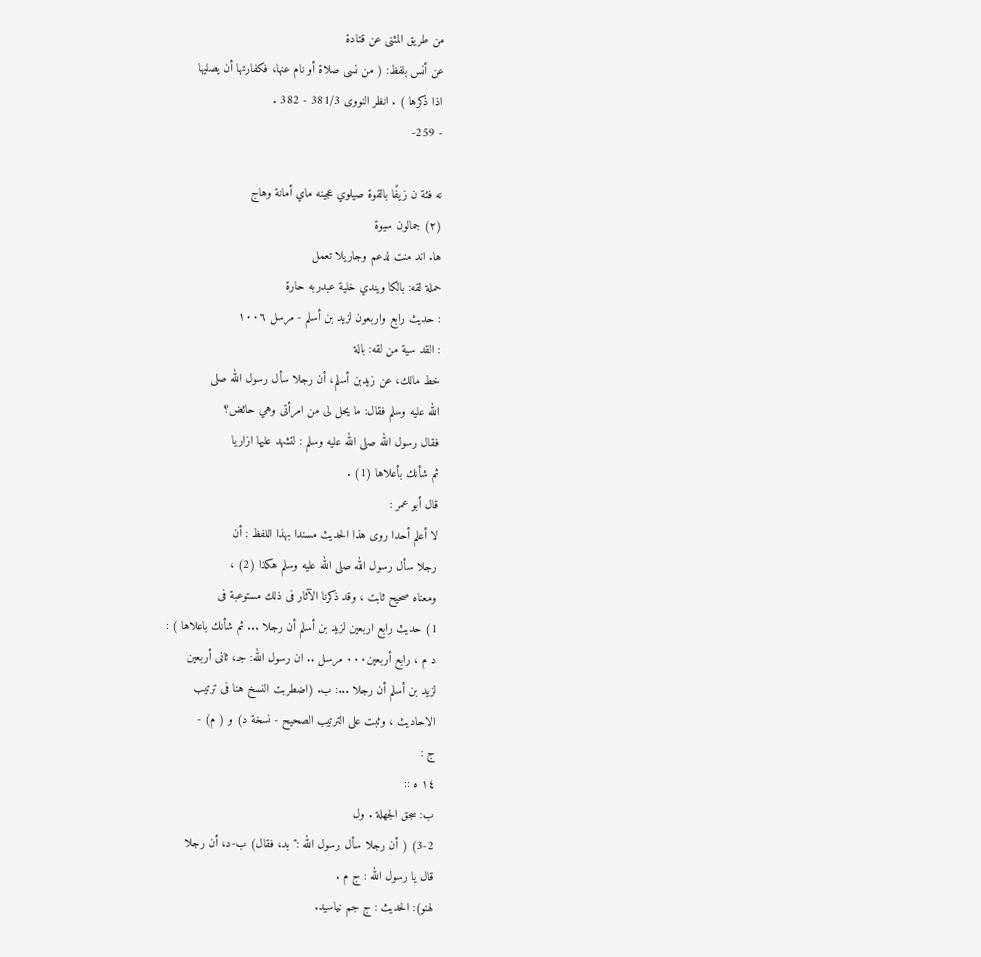من طريق المثنى عن قتادة
عن أنس بلفظ: ( من نسى صلاة أو نام عنها، فكفارتها أن يصليها
اذا ذكرها ) . انظر النووى 381/3 - 382 .
- 259-

نه فئة ن زيفًا بالقوة صيلوي عجينه ماي أمانة وهاج
(٢) جمالون سيوة
ها. اند منت لدعم وجاريلا تعمل
حملة لقه: بالكا ويندي خلية عبدربه حارة
: حديث رابع واربعون لزيد بن أسلم - مرسل ١٠٠٦
: القد سية من لقه: بالة
خط مالك، عن زيدبن أسلم، أن رجلا سأل رسول الله صلى
الله عليه وسلم فقال: ما يحل لى من امرأتى وهي حائض؟
فقال رسول الله صلى الله عليه وسلم : لتشهد عليها ازاريا
ثم شأنك بأعلاها (1) .
قال أبو عمر :
لا أعلم أحدا روى هذا الحديث مسندا بهذا اللفظ : أن
رجلا سأل رسول الله صلى الله عليه وسلم هكذا (2) ،
ومعناه صحيح ثابت ، وقد ذكرنا الآثار فى ذلك مستوعبة فى
1) حديث رابع اربعين لزيد بن أسلم أن رجلا ... ثم شأنك باعلاها ) :
د م ، رابع أربعين٠٠٠ مرسل .. ان رسول الله: جـ، ثانى أربعين
لزيد بن أسلم أن رجلا ...: ب. (اضطربت النسخ هنا فى ترتيب
الاحاديث ، وثبت على الترتيب الصحيح - نسخة د) و ( م) -
ج :
١٤ ه ::
ب: سجق الجهلة . ول
3-2) ( أن رجلا سأل رسول الله :" بد، فقال) ب-د، أن رجلا
قال يا رسول الله : ج م .
لهنو): الحديث : ج جم نياسيد.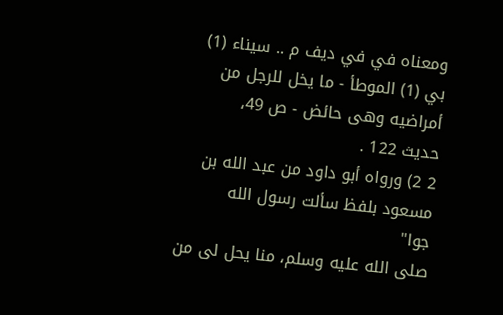ومعناه في في ديف م .. سيناء (1)
بي (1) الموطأ - ما يخل للرجل من أمراضيه وهى حائض - ص 49،
حديث 122 .
2 2) ورواه أبو داود من عبد الله بن مسعود بلفظ سألت رسول الله
جوا"
صلى الله عليه وسلم، منا يحل لى من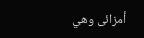أمزائى وهي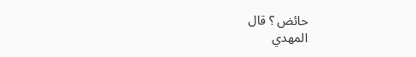حائض ؟ قال
المهدي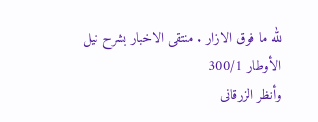لله ما فوق الازار . منتقى الاخبار بشرح نيل الأوطار 300/1
وأنظر الزرقانى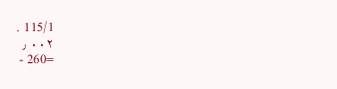115/1 .
٠٠٢ ٫
=260 -